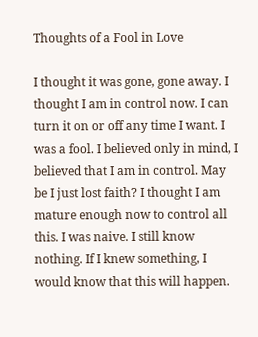Thoughts of a Fool in Love

I thought it was gone, gone away. I thought I am in control now. I can turn it on or off any time I want. I was a fool. I believed only in mind, I believed that I am in control. May be I just lost faith? I thought I am mature enough now to control all this. I was naive. I still know nothing. If I knew something, I would know that this will happen.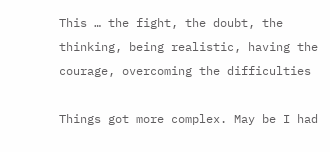This … the fight, the doubt, the thinking, being realistic, having the courage, overcoming the difficulties

Things got more complex. May be I had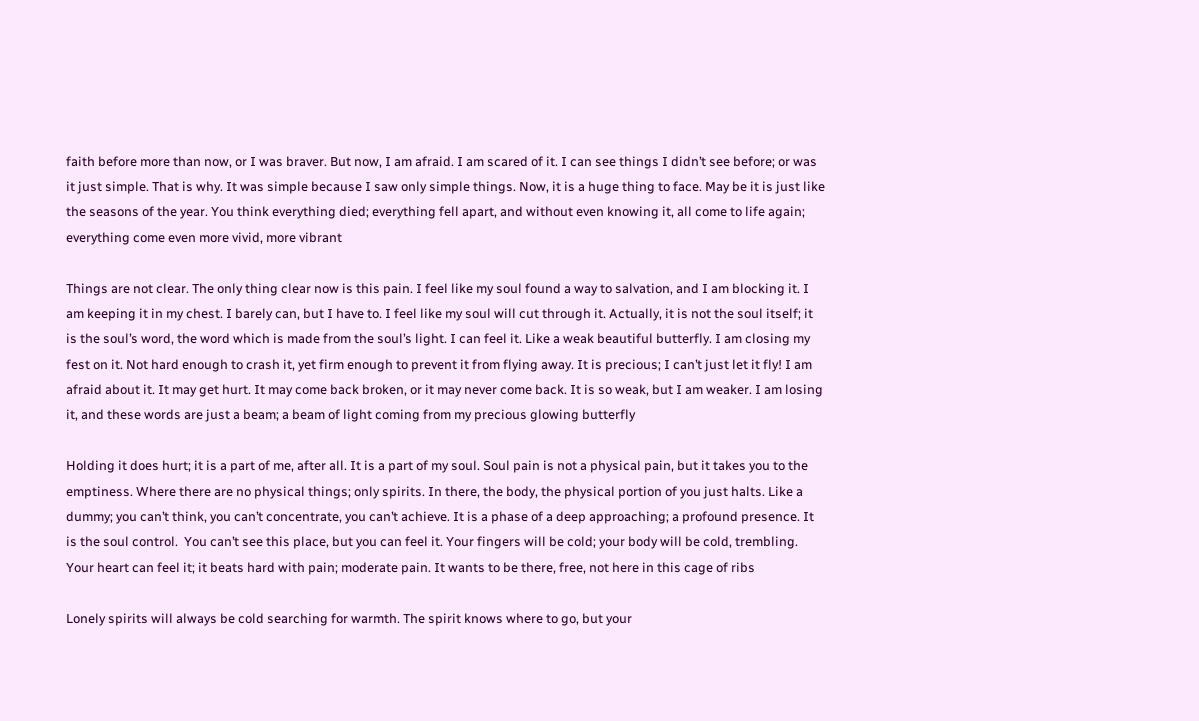faith before more than now, or I was braver. But now, I am afraid. I am scared of it. I can see things I didn’t see before; or was it just simple. That is why. It was simple because I saw only simple things. Now, it is a huge thing to face. May be it is just like the seasons of the year. You think everything died; everything fell apart, and without even knowing it, all come to life again; everything come even more vivid, more vibrant

Things are not clear. The only thing clear now is this pain. I feel like my soul found a way to salvation, and I am blocking it. I am keeping it in my chest. I barely can, but I have to. I feel like my soul will cut through it. Actually, it is not the soul itself; it is the soul’s word, the word which is made from the soul’s light. I can feel it. Like a weak beautiful butterfly. I am closing my fest on it. Not hard enough to crash it, yet firm enough to prevent it from flying away. It is precious; I can’t just let it fly! I am afraid about it. It may get hurt. It may come back broken, or it may never come back. It is so weak, but I am weaker. I am losing it, and these words are just a beam; a beam of light coming from my precious glowing butterfly

Holding it does hurt; it is a part of me, after all. It is a part of my soul. Soul pain is not a physical pain, but it takes you to the emptiness. Where there are no physical things; only spirits. In there, the body, the physical portion of you just halts. Like a dummy; you can’t think, you can’t concentrate, you can’t achieve. It is a phase of a deep approaching; a profound presence. It is the soul control.  You can’t see this place, but you can feel it. Your fingers will be cold; your body will be cold, trembling. Your heart can feel it; it beats hard with pain; moderate pain. It wants to be there, free, not here in this cage of ribs

Lonely spirits will always be cold searching for warmth. The spirit knows where to go, but your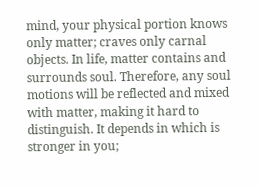mind, your physical portion knows only matter; craves only carnal objects. In life, matter contains and surrounds soul. Therefore, any soul motions will be reflected and mixed with matter, making it hard to distinguish. It depends in which is stronger in you;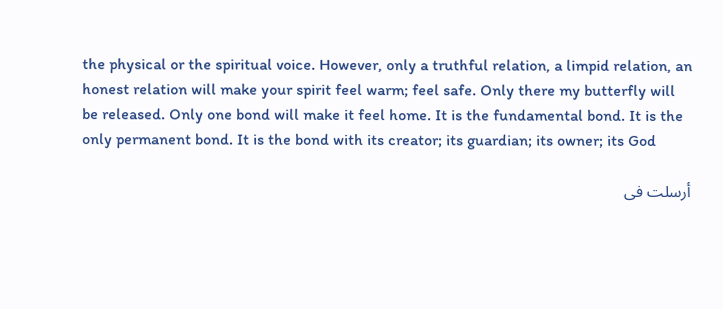the physical or the spiritual voice. However, only a truthful relation, a limpid relation, an honest relation will make your spirit feel warm; feel safe. Only there my butterfly will be released. Only one bond will make it feel home. It is the fundamental bond. It is the only permanent bond. It is the bond with its creator; its guardian; its owner; its God

أرسلت فى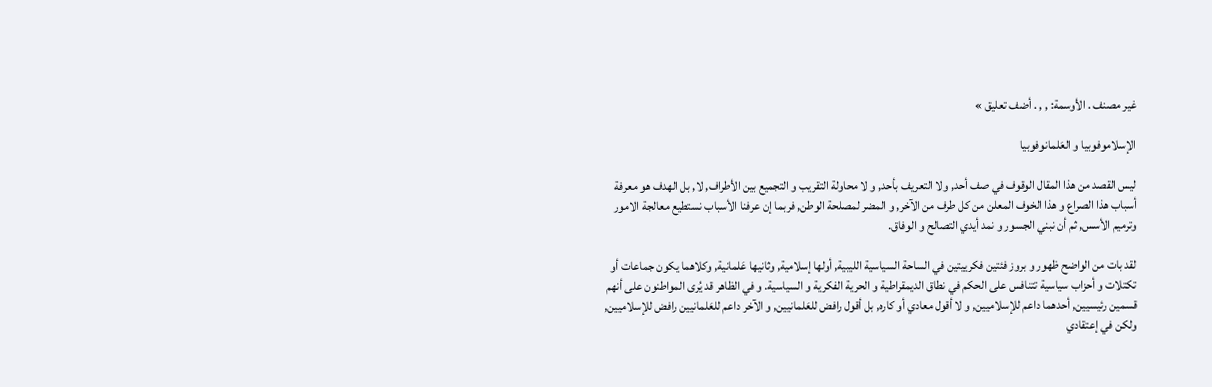غير مصنف . الأوسمة: , , . أضف تعليق »

الإسلاموفوبيا و العَلمانوفوبيا

ليس القصد من هذا المقال الوقوف في صف أحد, ولا التعريف بأحد, و لا محاولة التقريب و التجميع بين الأطراف, لا, بل الهدف هو معرفة أسباب هذا الصراع و هذا الخوف المعلن من كل طرف من الآخر, و المضر لمصلحة الوطن, فربما إن عرفنا الأسباب نستطيع معالجة الامور وترميم الأسس, ثم أن نبني الجسور و نمد أيدي التصالح و الوفاق.

لقد بات من الواضح ظهور و بروز فئتين فكرييتين في الساحة السياسية الليبية, أولها إسلامية, وثانيها عَلمانية, وكلاهما يكون جماعات أو تكتلات و أحزاب سياسية تتنافس على الحكم في نطاق الديمقراطية و الحرية الفكرية و السياسية. و في الظاهر قد يُرى المواطنون على أنهم قسمين رئيسيين, أحدهما داعم للإسلاميين, و لا أقول معادي أو كاره, بل أقول رافض للعَلمانيين, و الآخر داعم للعَلمانيين رافض للإسلاميين, ولكن في إعتقادي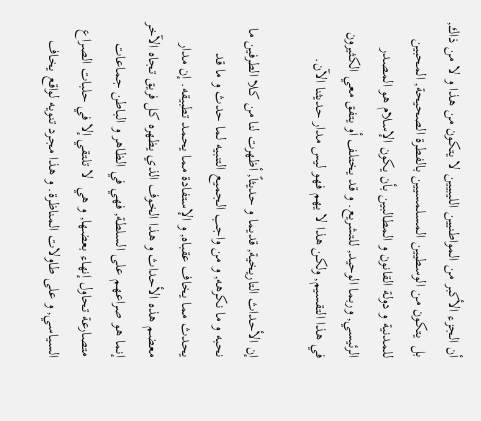أن الجزء الأكبر من المواطنيين الليبيين لا يتكون من هذا و لا من ذاك, بل  يتكون من الوسطيين المسلمسيين بالفطرة الصحيحة, المحبين للمدنية و دولة القانون و المطالبين بأن يكون الإسلام هو المصدر الرئيسي, وربما الوحيد, للتشريع. و قد يختلف أو يتفق معي الكثيرون في هذا التقسيم, ولكن هذا لا يهم فهو ليس مدار حديثنا الآن.

إن الأحداث التاريخية, قديما و حديثاً, أظهرت لنا من كلا الطرفين ما نحبه و ما نكرهه, و من واجب الجميع التنبيه لما حدث و ما قد يحدث مما يخاف عقباه, و الإستفادة مما يحمد تطبيقه. إن مدار معضم هذه الأحداث و هذا الخوف الذي يظهره كل فريق تجاه الآخر إنما هو صراعهم على السلطة, فهي في الظاهر و الباطن جماعات متصارعة تحاول إنهاء بعضها, و هي  لا تلتقي إلا في حلبات الصراع السياسي, و على طاولات المناظرة. و هذا مجرد تنويه لواقع يخاف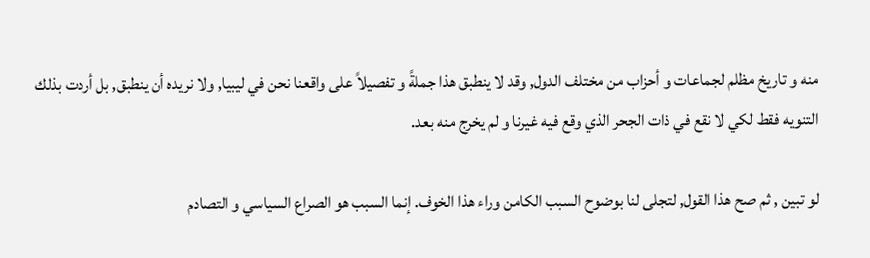منه و تاريخ مظلم لجماعات و أحزاب من مختلف الدول, وقد لا ينطبق هذا جملةً و تفصيلاً على واقعنا نحن في ليبيا, ولا نريده أن ينطبق, بل أردت بذلك التنويه فقط لكي لا نقع في ذات الجحر الذي وقع فيه غيرنا و لم يخرج منه بعد.

لو تبين , ثم صح هذا القول, لتجلى لنا بوضوح السبب الكامن وراء هذا الخوف. إنما السبب هو الصراع السياسي و التصادم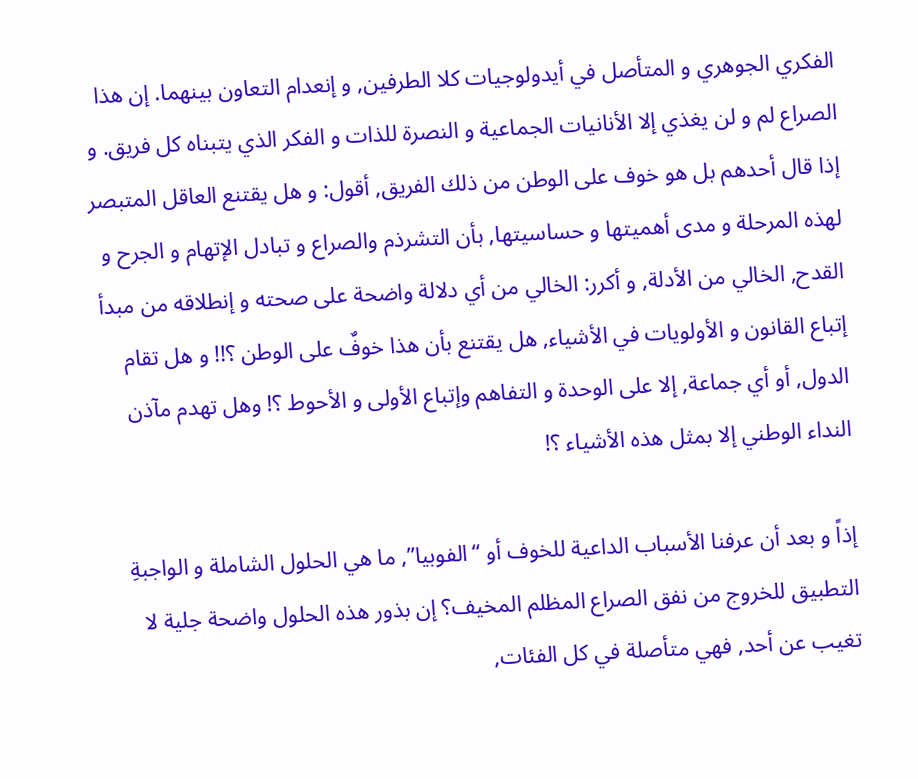الفكري الجوهري و المتأصل في أيدولوجيات كلا الطرفين, و إنعدام التعاون بينهما. إن هذا الصراع لم و لن يغذي إلا الأنانيات الجماعية و النصرة للذات و الفكر الذي يتبناه كل فريق. و إذا قال أحدهم بل هو خوف على الوطن من ذلك الفريق, أقول: و هل يقتنع العاقل المتبصر لهذه المرحلة و مدى أهميتها و حساسيتها, بأن التشرذم والصراع و تبادل الإتهام و الجرح و القدح, الخالي من الأدلة, و أكرر: الخالي من أي دلالة واضحة على صحته و إنطلاقه من مبدأ إتباع القانون و الأولويات في الأشياء, هل يقتنع بأن هذا خوفٌ على الوطن ؟!! و هل تقام الدول, أو أي جماعة, إلا على الوحدة و التفاهم وإتباع الأولى و الأحوط ؟! وهل تهدم مآذن النداء الوطني إلا بمثل هذه الأشياء ؟!

إذاً و بعد أن عرفنا الأسباب الداعية للخوف أو “الفوبيا”, ما هي الحلول الشاملة و الواجبةِ التطبيق للخروج من نفق الصراع المظلم المخيف؟ إن بذور هذه الحلول واضحة جلية لا تغيب عن أحد, فهي متأصلة في كل الفئات,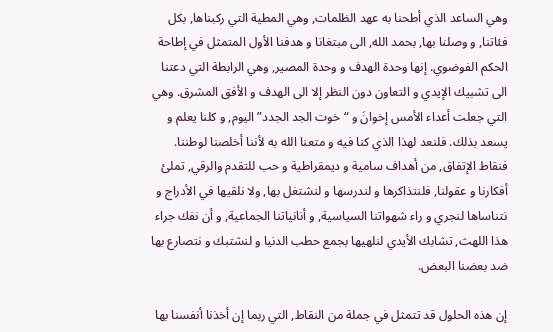وهي الساعد الذي أطحنا به عهد الظلمات, وهي المطية التي ركبناها, بكل فئاتنا, و وصلنا بها, بحمد الله, الى مبتغانا و هدفنا الأول المتمثل في إطاحة الحكم الفوضوي. إنها وحدة الهدف و وحدة المصير, وهي الرابطة التي دعتنا الى تشبيك الإيدي و التعاون دون النظر إلا الى الهدف و الأفق المشرق. وهي التي جعلت أعداء الأمس إخوانَ و “خوت الجد الجدد” اليوم, و كلنا يعلم و يسعد بذلك. فلنعد لهذا الذي كنا فيه و متعنا الله به لأننا أخلصنا لوطننا. فنقاط الإتفاق, من أهداف سامية و ديمقراطية و حب للتقدم والرقي, تملئ أفكارنا و عقولنا, فلنتذاكرها و لندرسها و لنشتغل بها, ولا نلقيها في الأدراج و نتناساها لنجري و راء شهواتنا السياسية, و أنانياتنا الجماعية, و أن نفك جراء هذا اللهث, تشابك الأيدي لنلهيها بجمع حطب الدنيا و لنشتبك و نتصارع بها ضد بعضنا البعض.

إن هذه الحلول قد تتمثل في جملة من النقاط, التي ربما إن أخذنا أنفسنا بها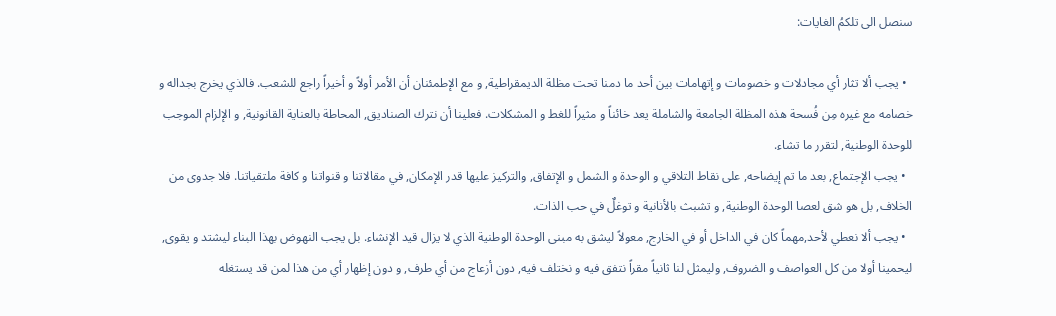سنصل الى تلكمُ الغايات:

  • يجب ألا تثار أي مجادلات و خصومات و إتهامات بين أحد ما دمنا تحت مظلة الديمقراطية, و مع الإطمئنان أن الأمر أولاً و أخيراً راجع للشعب. فالذي يخرج بجداله و خصامه مع غيره مِن فُسحة هذه المظلة الجامعة والشاملة يعد خائناً و مثيراً للغط و المشكلات. فعلينا أن نترك الصناديق, المحاطة بالعناية القانونية, و الإلزام الموجب للوحدة الوطنية, لتقرر ما تشاء.
  • يجب الإجتماع, بعد ما تم إيضاحه, على نقاط التلاقي و الوحدة و الشمل و الإتفاق, والتركيز عليها قدر الإمكان, في مقالاتنا و قنواتنا و كافة ملتقياتنا. فلا جدوى من الخلاف, بل هو شق لعصا الوحدة الوطنية, و تشبث بالأنانية و توغلٌ في حب الذات.
  • يجب ألا نعطي لأحد,مهماً كان في الداخل أو في الخارج, معولاً ليشق به مبنى الوحدة الوطنية الذي لا يزال قيد الإنشاء. بل يجب النهوض بهذا البناء ليشتد و يقوى, ليحمينا أولا من كل العواصف و الضروف, وليمثل لنا ثانياً مقراً نتفق فيه و نختلف فيه, دون أزعاج من أي طرف, و دون إظهار أي من هذا لمن قد يستغله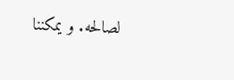لصالحه. و يمكننا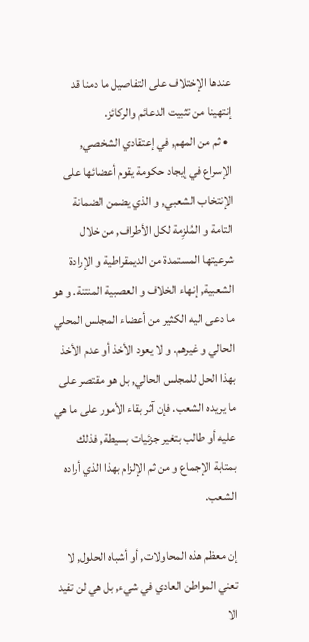عندها الإختلاف على التفاصيل ما دمنا قد إنتهينا من تثبيت الدعائم والركائز.
  • ثم من المهم, في إعتقادي الشخصي, الإسراع في إيجاد حكومة يقوم أعضائها على الإنتخاب الشعبي, و الذي يضمن الضمانة التامة و المُلزِمة لكل الأطراف, من خلال شرعيتها المستمدة من الديمقراطية و الإرادة الشعبية, إنهاء الخلاف و العصبية المنتنة. و هو ما دعى اليه الكثير من أعضاء المجلس المحلي الحالي و غيرهم. و لا يعود الأخذ أو عدم الأخذ بهذا الحل للمجلس الحالي, بل هو مقتصر على ما يريده الشعب. فإن آثر بقاء الأمور على ما هي عليه أو طالب بتغير جزئيات بسيطة, فذلك بمتابة الإجماع و من ثم الإلزام بهذا الذي أراده الشعب.

إن معظم هذه المحاولات, أو أشباه الحلول, لا تعني المواطن العادي في شيء, بل هي لن تفيد الا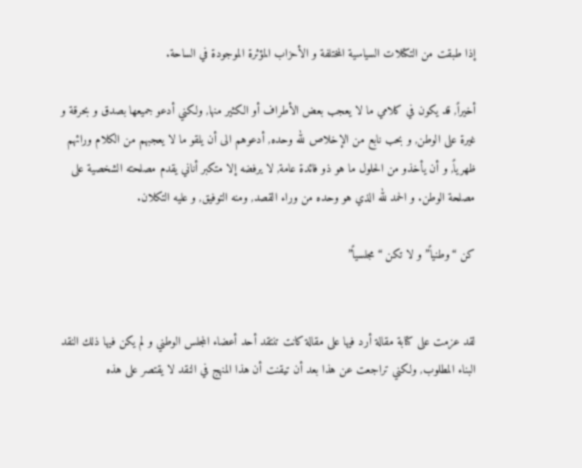إذا طبقت من التكتلات السياسية المختلفة و الأحزاب المؤثرة الموجودة في الساحة.

أخيراً, قد يكون في كلامي ما لا يعجب بعض الأطراف أو الكثير منها, ولكني أدعو جميعها بصدق و بحرقة و غيرة على الوطن, و بحب نابع من الإخلاص لله وحده, أدعوهم الى أن يلقو ما لا يعجبهم من الكلام ورائهم ظهرياً, و أن يأخذو من الحلول ما هو ذو فائدة عامة, لا يرفضه إلا متكبر أناني يقدم مصلحته الشخصية على مصلحة الوطن. و الحمد لله الذي هو وحده من وراء القصد, ومنه التوفيق, و عليه التكلان.

كن “وطنياً” و لا تكن “مجلسياً”


لقد عزمت على كتابة مقالة أرد فيها على مقالة كانت تنتقد أحد أعضاء المجلس الوطني و لم يكن فيها ذلك النقد البناء المطلوب, ولكني تراجعت عن هذا بعد أن تيقنت أن هذا المنهج في النقد لا يقتصر على هذه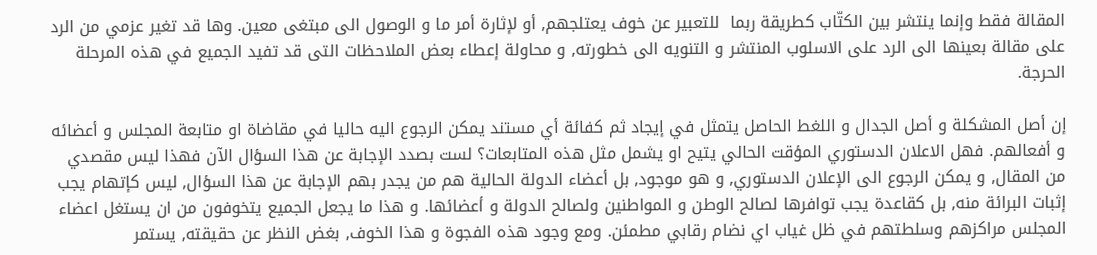المقالة فقط وإنما ينتشر بين الكتّاب كطريقة ربما  للتعبير عن خوف يعتلجهم, أو لإثارة أمر ما و الوصول الى مبتغى معين. وها قد تغير عزمي من الرد على مقالة بعينها الى الرد على الاسلوب المنتشر و التنويه الى خطورته, و محاولة إعطاء بعض الملاحظات التى قد تفيد الجميع في هذه المرحلة الحرجة.

إن أصل المشكلة و أصل الجدال و اللغط الحاصل يتمثل في إيجاد ثم كفائة أي مستند يمكن الرجوع اليه حاليا في مقاضاة او متابعة المجلس و أعضائه و أفعالهم. فهل الاعلان الدستوري المؤقت الحالي يتيح او يشمل مثل هذه المتابعات؟ لست بصدد الإجابة عن هذا السؤال الآن فهذا ليس مقصدي من المقال, و يمكن الرجوع الى الإعلان الدستوري, و هو موجود, بل أعضاء الدولة الحالية هم من يجدر بهم الإجابة عن هذا السؤال, ليس كإتهام يجب إثبات البرائة منه, بل كقاعدة يجب توافرها لصالح الوطن و المواطنين ولصالح الدولة و أعضائها. و هذا ما يجعل الجميع يتخوفون من ان يستغل اعضاء المجلس مراكزهم وسلطتهم في ظل غياب اي نضام رقابي مطمئن. ومع وجود هذه الفجوة و هذا الخوف, بغض النظر عن حقيقته, يستمر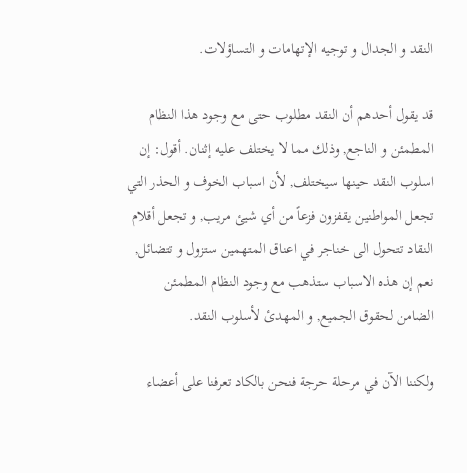النقد و الجدال و توجيه الإتهامات و التساؤلات.

قد يقول أحدهم أن النقد مطلوب حتى مع وجود هذا النظام المطمئن و الناجع, وذلك مما لا يختلف عليه إثنان. أقول: إن اسلوب النقد حينها سيختلف, لأن اسباب الخوف و الحذر التي تجعل المواطنين يقفزون فزعاً من أي شيئ مريب, و تجعل أقلام النقاد تتحول الى خناجر في اعناق المتهمين ستزول و تتضائل, نعم إن هذه الاسباب ستذهب مع وجود النظام المطمئن الضامن لحقوق الجميع, و المهدئ لأسلوب النقد.

ولكننا الآن في مرحلة حرجة فنحن بالكاد تعرفنا على أعضاء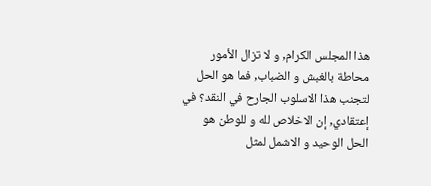هذا المجلس الكرام, و لا تزال الأمور محاطة بالغبش و الضباب, فما هو الحل لتجنب هذا الاسلوب الجارح في النقد؟ في إعتقادي, إن الاخلاص لله و للوطن هو الحل الوحيد و الاشمل لمثل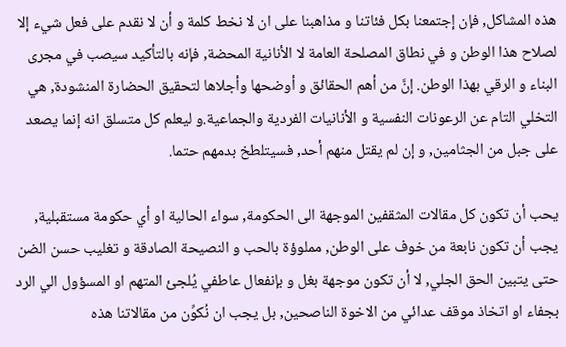هذه المشاكل, فإن إجتمعنا بكل فئاتنا و مذاهبنا على ان لا نخط كلمة و أن لا نقدم على فعل شيء إلا لصلاح هذا الوطن و في نطاق المصلحة العامة لا الأنانية المحضة, فإنه بالتأكيد سيصب في مجرى البناء و الرقي بهذا الوطن. إنَّ من أهم الحقائق و أوضحها وأجلاها لتحقيق الحضارة المنشودة, هي التخلي التام عن الرعونات النفسية و الأنانيات الفردية والجماعية.و ليعلم كل متسلق انه إنما يصعد على جبل من الجثامين, و إن لم يقتل منهم أحد, فسيتلطخ بدمهم حتما.

يحب أن تكون كل مقالات المثقفين الموجهة الى الحكومة, سواء الحالية او أي حكومة مستقبلية, يجب أن تكون نابعة من خوف على الوطن, مملوؤة بالحب و النصيحة الصادقة و تغليب حسن الضن حتى يتبين الحق الجلي, لا أن تكون موجهة بغل و بإنفعال عاطفي يُلجئ المتهم او المسؤول الي الرد بجفاء او اتخاذ موقف عدائي من الاخوة الناصحين, بل يجب ان نُكوِّن من مقالاتنا هذه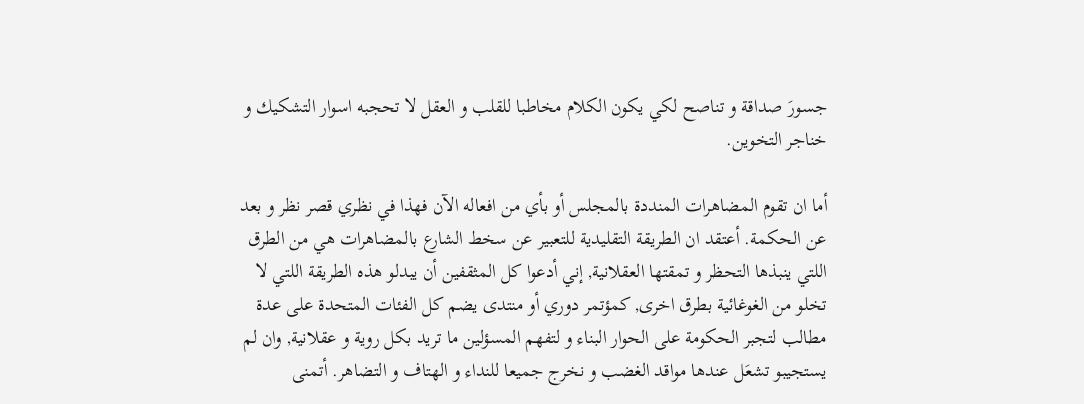جسورَ صداقة و تناصح لكي يكون الكلام مخاطبا للقلب و العقل لا تحجبه اسوار التشكيك و خناجر التخوين.

أما ان تقوم المضاهرات المنددة بالمجلس أو بأي من افعاله الآن فهذا في نظري قصر نظر و بعد عن الحكمة. أعتقد ان الطريقة التقليدية للتعبير عن سخط الشارع بالمضاهرات هي من الطرق اللتي ينبذها التحظر و تمقتها العقلانية, إني أدعوا كل المثقفين أن يبدلو هذه الطريقة اللتي لا تخلو من الغوغائية بطرق اخرى, كمؤتمر دوري أو منتدى يضم كل الفئات المتحدة على عدة مطالب لتجبر الحكومة على الحوار البناء و لتفهم المسؤلين ما تريد بكل روية و عقلانية, وان لم يستجيبو تشعَل عندها مواقد الغضب و نخرج جميعا للنداء و الهتاف و التضاهر. أتمنى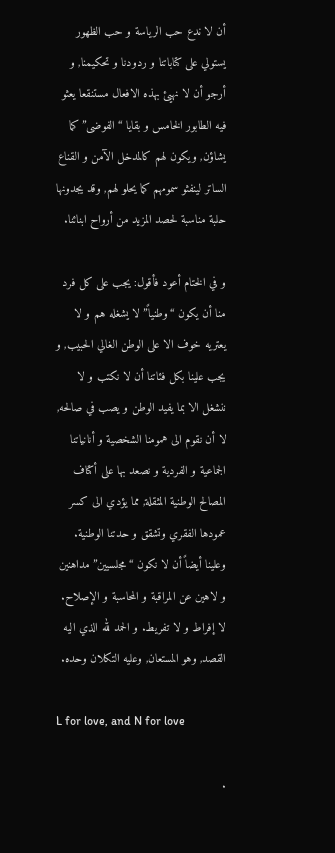أن لا ندع حب الرياسة و حب الظهور يستولي على كتاباتنا و ردودنا و تحكيمنا, و أرجو أن لا نهيئ بهذه الافعال مستنقعا يعثو فيه الطابور الخامس و بقايا “الفوضى” كما يشاؤن, ويكون لهم كالمدخل الآمن و القناع الساتر لينفثو سمومهم كما يحلو لهم, وقد يجدونها حلبة مناسبة لحصد المزيد من أرواح ابنائنا.

و في الختام أعود فأقول: يجب على كل فرد منا أن يكون “وطنياً” لا يشغله هم و لا يعتريه خوف الا على الوطن الغالي الحبيب, و يجب علينا بكل فئاتنا أن لا نكتب و لا ننشغل الا بما يفيد الوطن و يصب في صالحه, لا أن نقوم الى همومنا الشخصية و أنانياتنا الجماعية و الفردية و نصعد بها على أكتاف المصالح الوطنية المثقلة, مما يؤدي الى كسر عمودها الفقري وتشقق و حدتنا الوطنية. وعلينا أيضاً أن لا نكون “مجلسيين” مداهنين و لاهين عن المراقبة و المحاسبة و الإصلاح. لا إفراط و لا تفريط. و الحمد لله الذي اليه القصد, وهو المستعان, وعليه التكلان وحده.

L for love, and N for love

.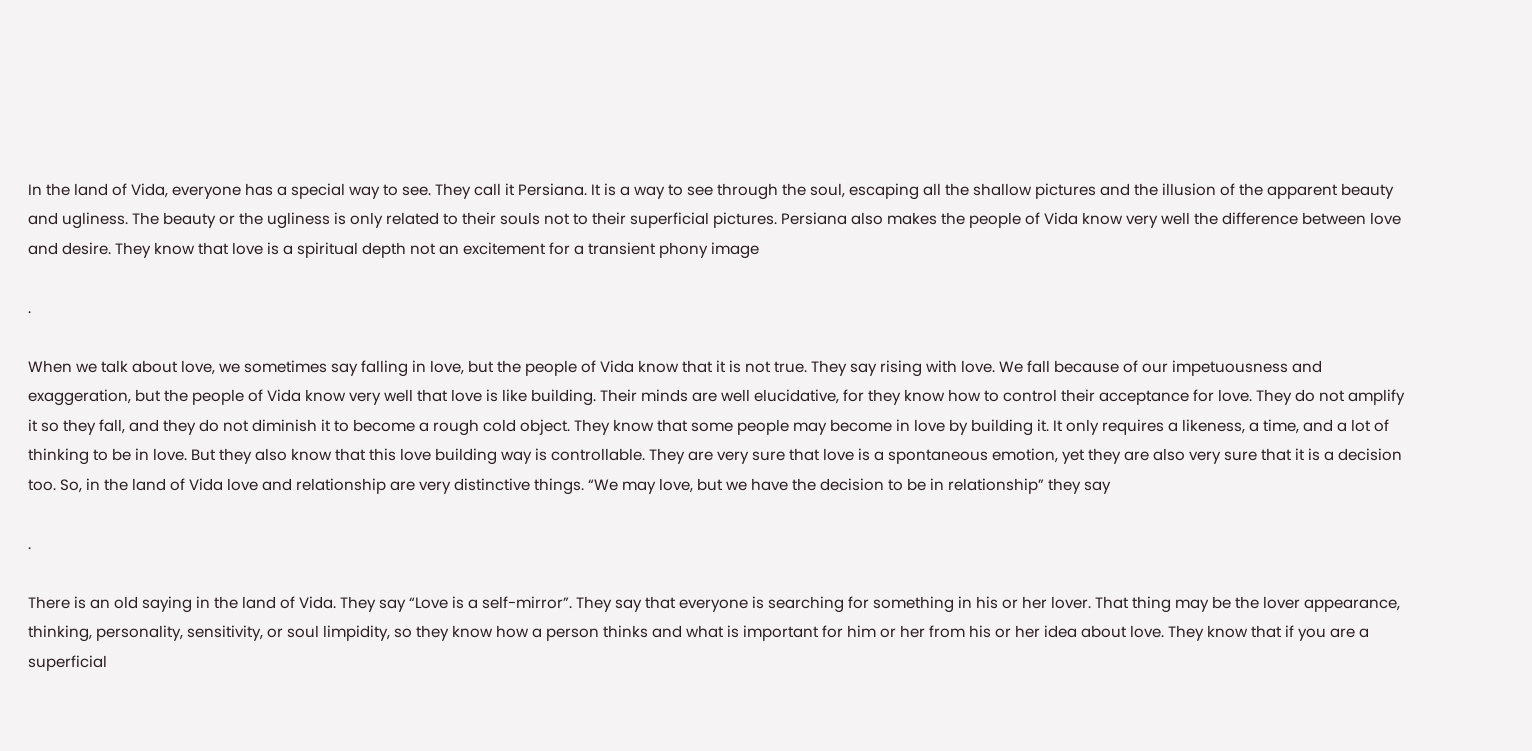In the land of Vida, everyone has a special way to see. They call it Persiana. It is a way to see through the soul, escaping all the shallow pictures and the illusion of the apparent beauty and ugliness. The beauty or the ugliness is only related to their souls not to their superficial pictures. Persiana also makes the people of Vida know very well the difference between love and desire. They know that love is a spiritual depth not an excitement for a transient phony image

.

When we talk about love, we sometimes say falling in love, but the people of Vida know that it is not true. They say rising with love. We fall because of our impetuousness and exaggeration, but the people of Vida know very well that love is like building. Their minds are well elucidative, for they know how to control their acceptance for love. They do not amplify it so they fall, and they do not diminish it to become a rough cold object. They know that some people may become in love by building it. It only requires a likeness, a time, and a lot of thinking to be in love. But they also know that this love building way is controllable. They are very sure that love is a spontaneous emotion, yet they are also very sure that it is a decision too. So, in the land of Vida love and relationship are very distinctive things. “We may love, but we have the decision to be in relationship” they say

.

There is an old saying in the land of Vida. They say “Love is a self-mirror”. They say that everyone is searching for something in his or her lover. That thing may be the lover appearance, thinking, personality, sensitivity, or soul limpidity, so they know how a person thinks and what is important for him or her from his or her idea about love. They know that if you are a superficial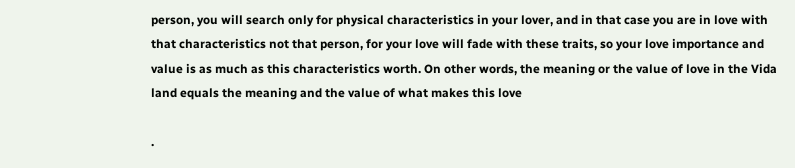person, you will search only for physical characteristics in your lover, and in that case you are in love with that characteristics not that person, for your love will fade with these traits, so your love importance and value is as much as this characteristics worth. On other words, the meaning or the value of love in the Vida land equals the meaning and the value of what makes this love

.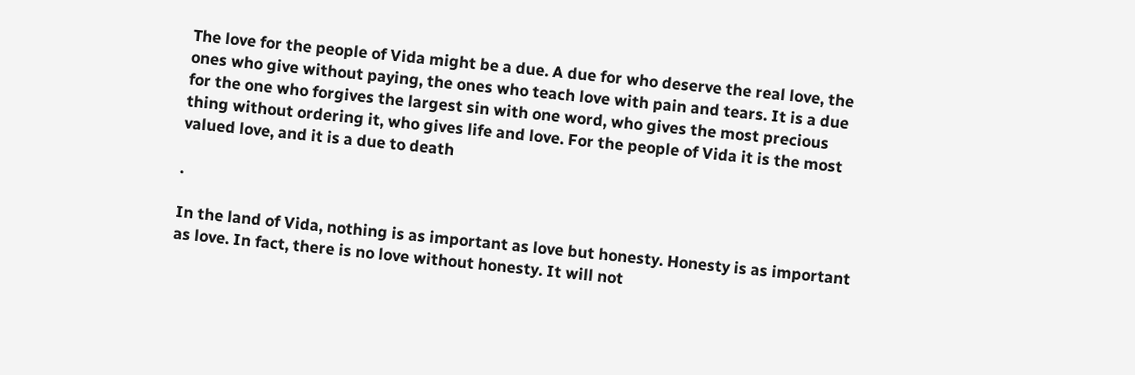The love for the people of Vida might be a due. A due for who deserve the real love, the ones who give without paying, the ones who teach love with pain and tears. It is a due for the one who forgives the largest sin with one word, who gives the most precious thing without ordering it, who gives life and love. For the people of Vida it is the most valued love, and it is a due to death

.

In the land of Vida, nothing is as important as love but honesty. Honesty is as important as love. In fact, there is no love without honesty. It will not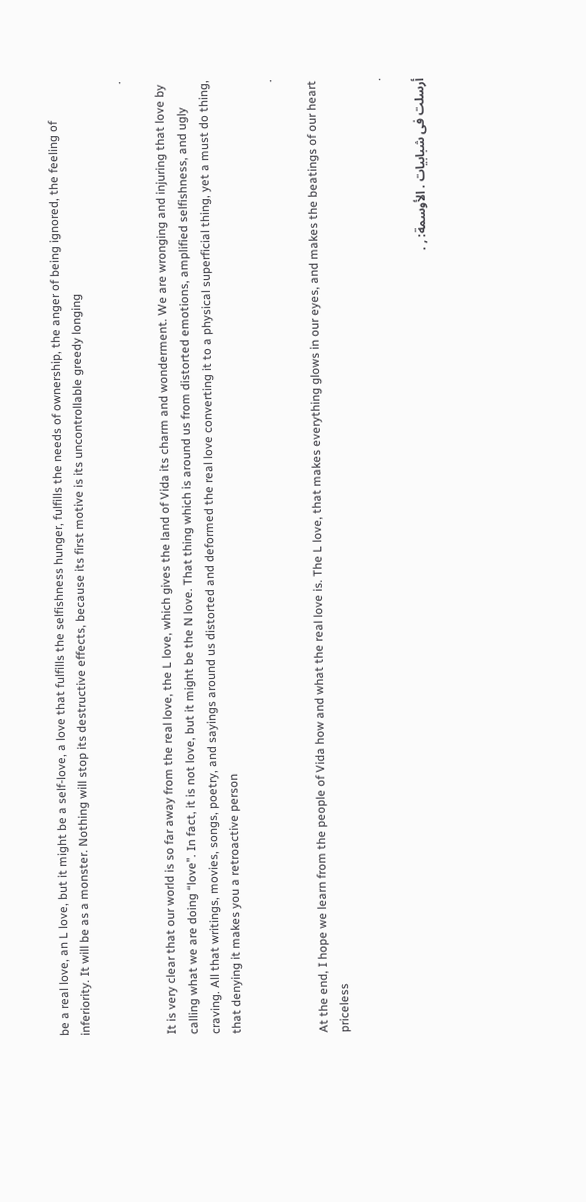be a real love, an L love, but it might be a self-love, a love that fulfills the selfishness hunger, fulfills the needs of ownership, the anger of being ignored, the feeling of inferiority. It will be as a monster. Nothing will stop its destructive effects, because its first motive is its uncontrollable greedy longing

.

It is very clear that our world is so far away from the real love, the L love, which gives the land of Vida its charm and wonderment. We are wronging and injuring that love by calling what we are doing “love”. In fact, it is not love, but it might be the N love. That thing which is around us from distorted emotions, amplified selfishness, and ugly craving. All that writings, movies, songs, poetry, and sayings around us distorted and deformed the real love converting it to a physical superficial thing, yet a must do thing, that denying it makes you a retroactive person

.

At the end, I hope we learn from the people of Vida how and what the real love is. The L love, that makes everything glows in our eyes, and makes the beatings of our heart priceless

.

أرسلت فى شبابيات . الأوسمة: , .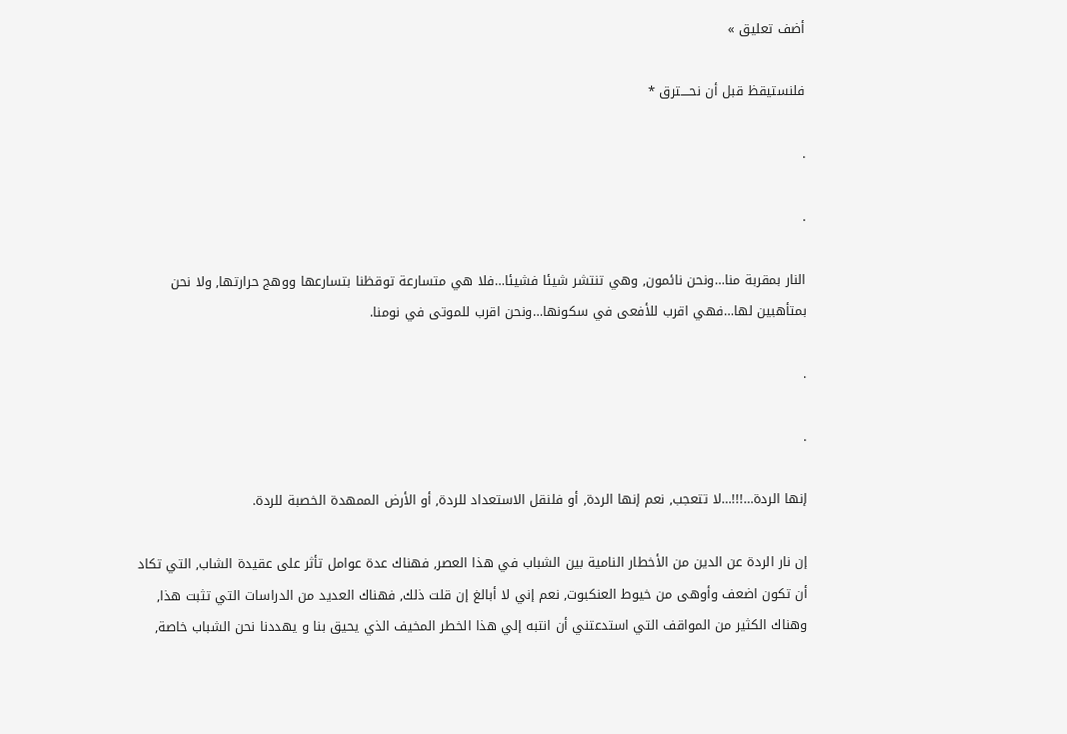أضف تعليق »

فلنستيقظ قبل أن نحــــترق *

.

.

النار بمقربة منا…ونحن نائمون, وهي تنتشر شيئا فشيئا…فلا هي متسارعة توقظنا بتسارعها ووهج حرارتها, ولا نحن بمتأهبين لها…فهي اقرب للأفعى في سكونها…ونحن اقرب للموتى في نومنا.

.

.

إنها الردة…!!!…لا تتعجب, نعم إنها الردة, أو فلنقل الاستعداد للردة, أو الأرض الممهدة الخصبة للردة.

إن نار الردة عن الدين من الأخطار النامية بين الشباب في هذا العصر, فهناك عدة عوامل تأثر على عقيدة الشاب, التي تكاد أن تكون اضعف وأوهى من خيوط العنكبوت, نعم إني لا أبالغ إن قلت ذلك, فهناك العديد من الدراسات التي تثبت هذا, وهناك الكثير من المواقف التي استدعتني أن انتبه إلي هذا الخطر المخيف الذي يحيق بنا و يهددنا نحن الشباب خاصة,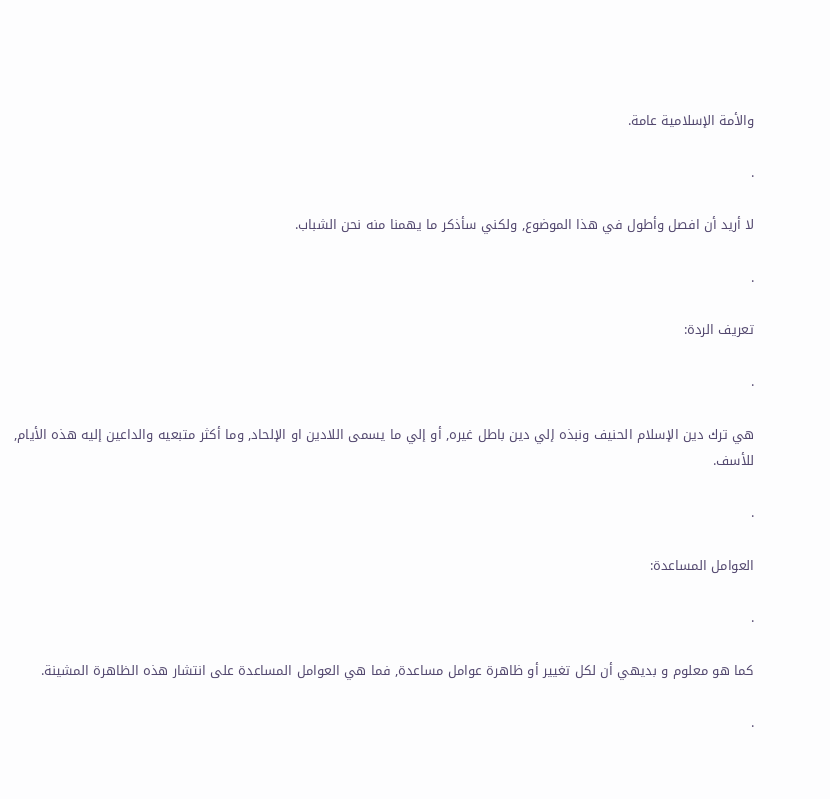والأمة الإسلامية عامة.

.

لا أريد أن افصل وأطول في هذا الموضوع, ولكني سأذكر ما يهمنا منه نحن الشباب.

.

تعريف الردة:

.

هي ترك دين الإسلام الحنيف ونبذه إلي دين باطل غيره, أو إلي ما يسمى اللادين او الإلحاد, وما أكثر متبعيه والداعين إليه هذه الأيام, للأسف.

.

العوامل المساعدة:

.

كما هو معلوم و بديهي أن لكل تغيير أو ظاهرة عوامل مساعدة, فما هي العوامل المساعدة على انتشار هذه الظاهرة المشينة.

.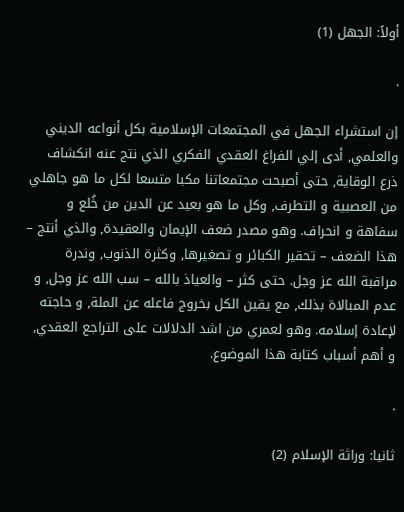أولاً: الجهل (1)

.

إن استشراء الجهل في المجتمعات الإسلامية بكل أنواعه الديني والعلمي, أدى إلي الفراغ العقدي الفكري الذي نتج عنه انكشاف ذرع الوقاية, حتى أصبحت مجتمعاتنا مكبا متسعا لكل ما هو جاهلي من العصبية و التطرف, وكل ما هو بعيد عن الدين من خُلع و سفاهة و انحراف. وهو مصدر ضعف الإيمان والعقيدة, والذي أنتج – هذا الضعف – تحقير الكبائر و تصغيرها, وكثرة الذنوب, وندرة مراقبة الله عز وجل. حتى كثر – والعياذ بالله – سب الله عز وجل, و عدم المبالاة بذلك, مع يقين الكل بخروج فاعله عن الملة, و حاجته لإعادة إسلامه. وهو لعمري من اشد الدلالات على التراجع العقدي, و أهم أسباب كتابة هذا الموضوع.

.

ثانيا: وراثة الإسلام (2)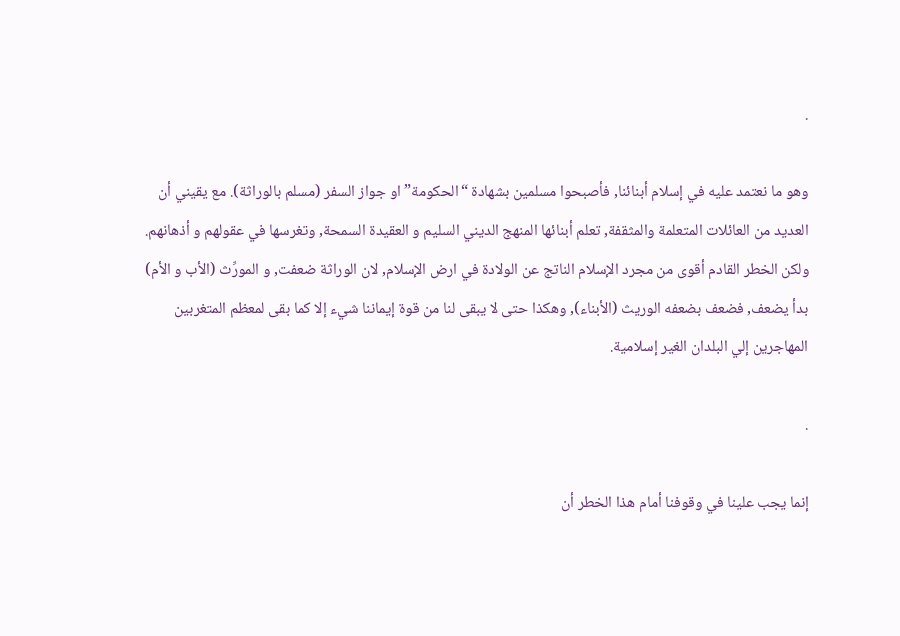.

وهو ما نعتمد عليه في إسلام أبنائنا, فأصبحوا مسلمين بشهادة “الحكومة” او جواز السفر (مسلم بالوراثة). مع يقيني أن العديد من العائلات المتعلمة والمثقفة, تعلم أبنائها المنهج الديني السليم و العقيدة السمحة, وتغرسها في عقولهم و أذهانهم. ولكن الخطر القادم أقوى من مجرد الإسلام الناتج عن الولادة في ارض الإسلام, لان الوراثة ضعفت, و المورِّث (الأب و الأم) بدأ يضعف, فضعف بضعفه الوريث (الأبناء), وهكذا حتى لا يبقى لنا من قوة إيماننا شيء إلا كما بقى لمعظم المتغربين المهاجرين إلي البلدان الغير إسلامية.

.

إنما يجب علينا في وقوفنا أمام هذا الخطر أن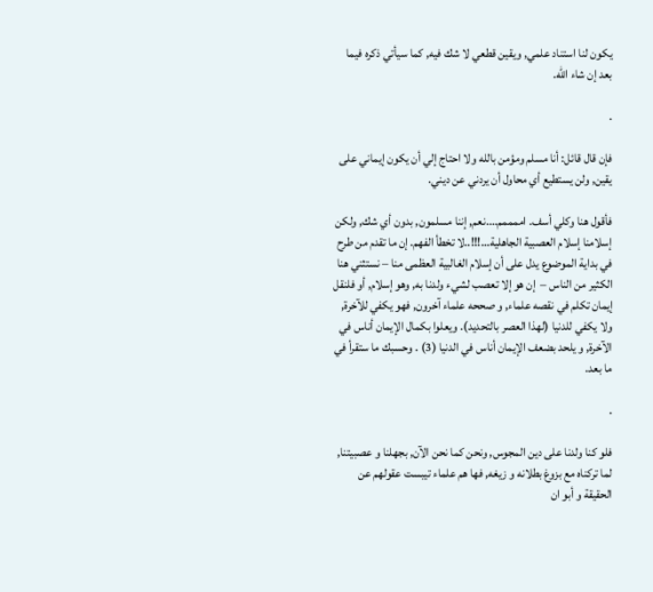يكون لنا استناد علمي, ويقين قطعي لا شك فيه, كما سيأتي ذكره فيما بعد إن شاء الله.

.

فإن قال قائل: أنا مسلم ومؤمن بالله ولا احتاج إلي أن يكون إيماني على يقين, ولن يستطيع أي محاول أن يردني عن ديني.

فأقول هنا وكلي أسف. اممممم….نعم, إننا مسلمون, بدون أي شك, ولكن إسلامنا إسلام العصبية الجاهلية…!!!..لا تخطأ الفهم. إن ما تقدم من طرح في بداية الموضوع يدل على أن إسلام الغالبية العظمى منا – نستثني هنا الكثير من الناس –  إن هو إلا تعصب لشيء ولدنا به, وهو إسلام, أو فلنقل إيمان تكلم في نقصه علماء, و صححه علماء آخرون, فهو يكفي للآخرة, ولا يكفي للدنيا (لهذا العصر بالتحديد). ويعلوا بكمال الإيمان أناس في الآخرة, و يلحد بضعف الإيمان أناس في الدنيا (3) . وحسبك ما ستقرأ في ما بعد.

.

فلو كنا ولدنا على دين المجوس, ونحن كما نحن الآن, بجهلنا و عصبيتنا, لما تركناه مع بزوغ بطلانه و زيغه, فها هم علماء تيبست عقولهم عن الحقيقة و أبو ان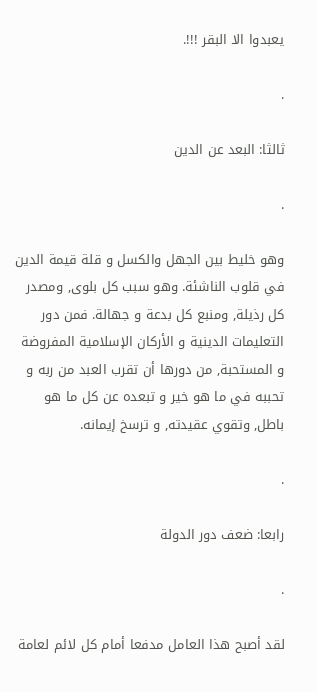يعبدوا الا البقر !!!.

.

ثالثا: البعد عن الدين

.

وهو خليط بين الجهل والكسل و قلة قيمة الدين في قلوب الناشئة. وهو سبب كل بلوى, ومصدر كل رذيلة, ومنبع كل بدعة و جهالة. فمن دور التعليمات الدينية و الأركان الإسلامية المفروضة و المستحبة, من دورها أن تقرب العبد من ربه و تحببه في ما هو خير و تبعده عن كل ما هو باطل, وتقوي عقيدته, و ترسخ إيمانه.

.

رابعا: ضعف دور الدولة

.

لقد أصبح هذا العامل مدفعا أمام كل لائم لعامة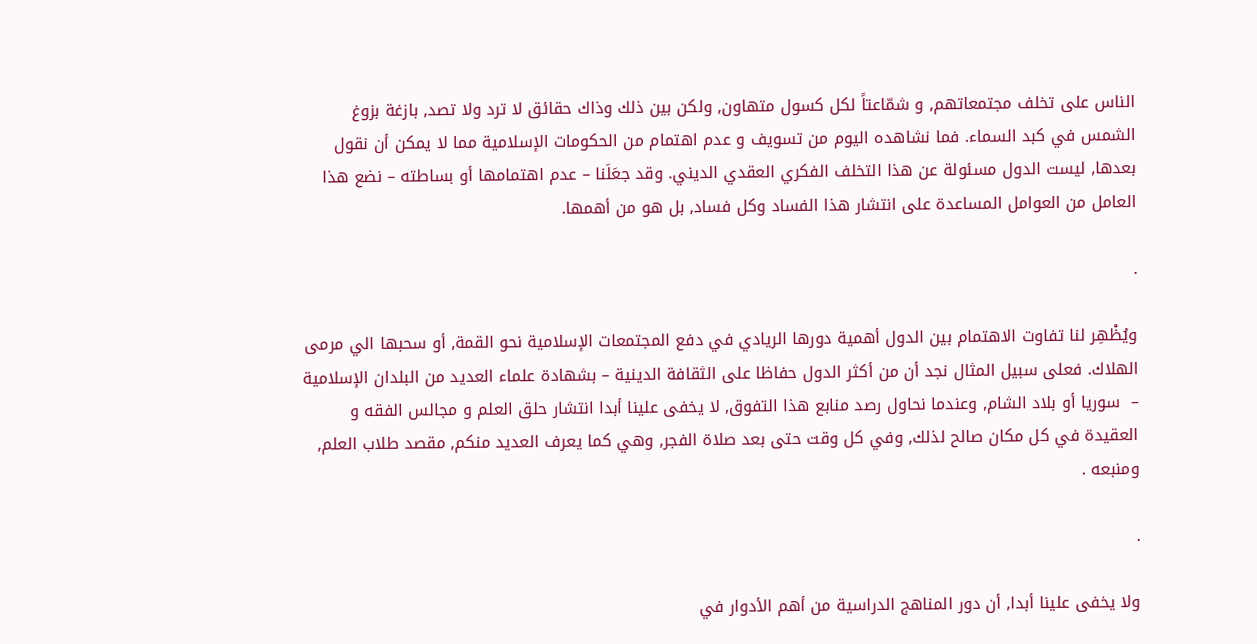الناس على تخلف مجتمعاتهم, و شمّاعتاً لكل كسول متهاون, ولكن بين ذلك وذاك حقائق لا ترد ولا تصد, بازغة بزوغ الشمس في كبد السماء. فما نشاهده اليوم من تسويف و عدم اهتمام من الحكومات الإسلامية مما لا يمكن أن نقول بعدها, ليست الدول مسئولة عن هذا التخلف الفكري العقدي الديني. وقد جعَلَنا – عدم اهتمامها أو بساطته – نضع هذا العامل من العوامل المساعدة على انتشار هذا الفساد وكل فساد, بل هو من أهمها.

.

ويُظْهِر لنا تفاوت الاهتمام بين الدول أهمية دورها الريادي في دفع المجتمعات الإسلامية نحو القمة, أو سحبها الي مرمى الهلاك. فعلى سبيل المثال نجد أن من أكثر الدول حفاظا على الثقافة الدينية – بشهادة علماء العديد من البلدان الإسلامية –  سوريا أو بلاد الشام, وعندما نحاول رصد منابع هذا التفوق, لا يخفى علينا أبدا انتشار حلق العلم و مجالس الفقه و العقيدة في كل مكان صالح لذلك, وفي كل وقت حتى بعد صلاة الفجر, وهي كما يعرف العديد منكم, مقصد طلاب العلم, ومنبعه .

.

ولا يخفى علينا أبدا, أن دور المناهج الدراسية من أهم الأدوار في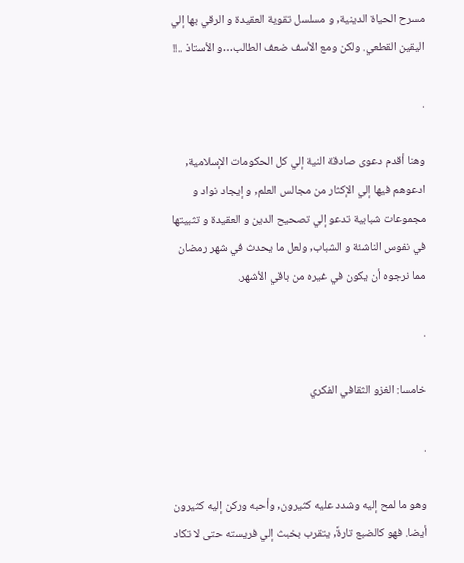مسرح الحياة الدينية, و مسلسل تقوية العقيدة و الرقي بها إلي اليقين القطعي. ولكن ومع الأسف ضعف الطالب…و الأستاذ ..!!

.

وهنا أقدم دعوى صادقة النية إلي كل الحكومات الإسلامية, ادعوهم فيها إلي الإكثار من مجالس العلم, و إيجاد نواد و مجموعات شبابية تدعو إلي تصحيح الدين و العقيدة و تثبيتها في نفوس الناشئة و الشباب, ولعل ما يحدث في شهر رمضان مما نرجوه أن يكون في غيره من باقي الأشهر.

.

خامسا: الغزو الثقافي الفكري

.

وهو ما لمح إليه وشدد عليه كثيرون, وأحبه وركن إليه كثيرون أيضا. فهو كالضبع تارةً, يتقرب بخبث إلي فريسته حتى لا تكاد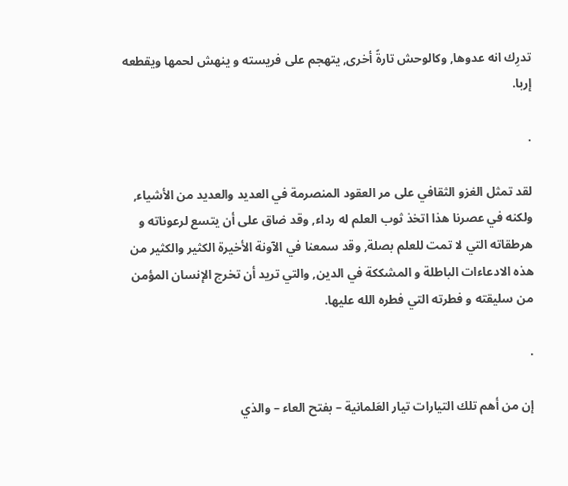تدرِك انه عدوها, وكالوحش تارةً أخرى, يتهجم على فريسته و ينهش لحمها ويقطعه إربا.

.

لقد تمثل الغزو الثقافي على مر العقود المنصرمة في العديد والعديد من الأشياء, ولكنه في عصرنا هذا اتخذ ثوب العلم له رداء, وقد ضاق على أن يتسع لرعوناته و هرطقاته التي لا تمت للعلم بصلة, وقد سمعنا في الآونة الأخيرة الكثير والكثير من هذه الادعاءات الباطلة و المشككة في الدين, والتي تريد أن تخرج الإنسان المؤمن من سليقته و فطرته التي فطره الله عليها.

.

إن من أهم تلك التيارات تيار العَلمانية – بفتح العاء – والذي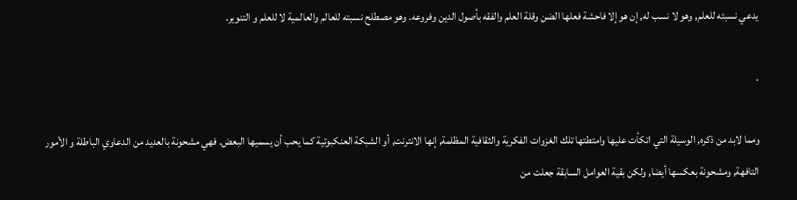يدعي نسبته للعلم, وهو لا نسب له, إن هو إلا فاحشة فعلها الضن وقلة العلم والفقه بأصول الدين وفروعه. وهو مصطلح نسبته للعالم والعالمية لا للعلم و التنوير.

.

ومما لابد من ذكره, الوسيلة التي اتكأت عليها وامتطتها تلك الغزوات الفكرية والثقافية المظلمة, إنها الانترنت, أو الشبكة العنكبوتية كما يحب أن يسميها البعض. فهي مشحونة بالعديد من الدعاوي الباطلة و الأمور التافهة, ومشحونة بعكسها أيضا, ولكن بقية العوامل السابقة جعلت من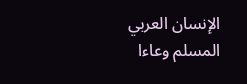الإنسان العربي المسلم وعاءا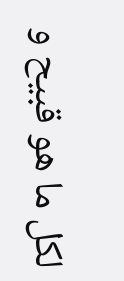لكل ما هو قبيح و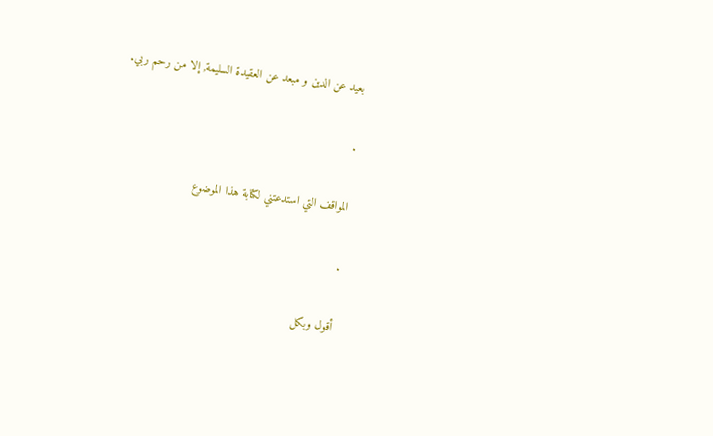بعيد عن الدين و مبعد عن العقيدة السليمة, إلا من رحم ربي.

.

المواقف التي استدعتني لكتابة هذا الموضوع

.

أقول وبكل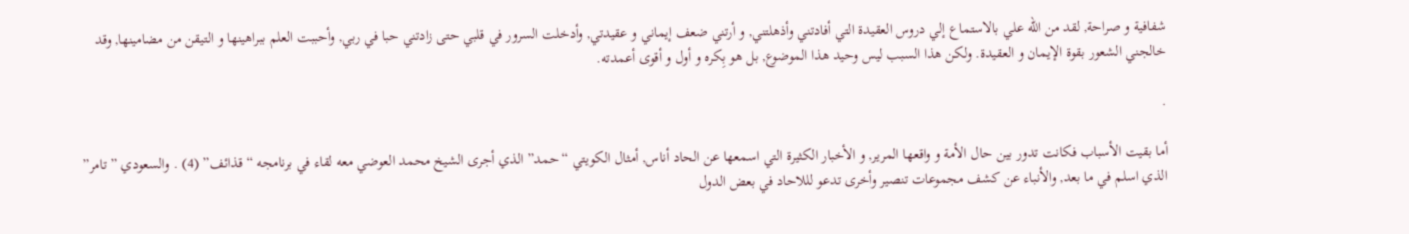شفافية و صراحة, لقد من الله علي بالاستماع إلي دروس العقيدة التي أفادتني وأذهلتني, و أرتني ضعف إيماني و عقيدتي, وأدخلت السرور في قلبي حتى زادتني حبا في ربي, وأحببت العلم ببراهينها و التيقن من مضامينها, وقد خالجني الشعور بقوة الإيمان و العقيدة. ولكن هذا السبب ليس وحيد هذا الموضوع, بل هو بِكره و أول و أقوى أعمدته.

.

أما بقيت الأسباب فكانت تدور بين حال الأمة و واقعها المرير, و الأخبار الكثيرة التي اسمعها عن الحاد أناس, أمثال الكويتي “حمد” الذي أجرى الشيخ محمد العوضي معه لقاء في برنامجه “قذائف” (4) . والسعودي ” تامر” الذي اسلم في ما بعد, والأنباء عن كشف مجموعات تنصير وأخرى تدعو لللاحاد في بعض الدول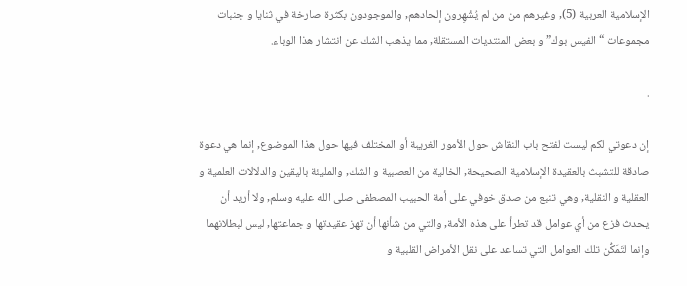الإسلامية العربية (5), وغيرهم من من لم يُشْهِرون إلحادهم, والموجودون بكثرة صارخة في ثنايا و جنبات مجموعات “الفيس بوك” و بعض المنتديات المستقلة, مما يذهب الشك عن انتشار هذا الوباء.

.

إن دعوتي لكم ليست لفتح باب النقاش حول الأمور الغريبة أو المختلف فيها حول هذا الموضوع, إنما هي دعوة صادقة للتشبث بالعقيدة الإسلامية الصحيحة, الخالية من العصبية و الشك, والمليئة باليقين والدلالات العلمية و العقلية و النقلية, وهي تنبع من صدق خوفي على أمة الحبيب المصطفى صلى الله عليه وسلم, ولا أريد أن يحدث فزع من أي عوامل قد تطرأ على هذه الأمة, والتي من شأنها أن تهز عقيدتها و جماعتها, ليس لبطلانهما وإنما لتَمَكُّن تلك العوامل التي تساعد على نقل الأمراض القلبية و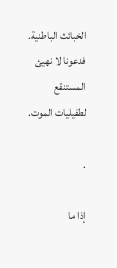الخبائث الباطنية. فدعونا لا نهيئ المستنقع لطفيليات الموت.

.

إذا ما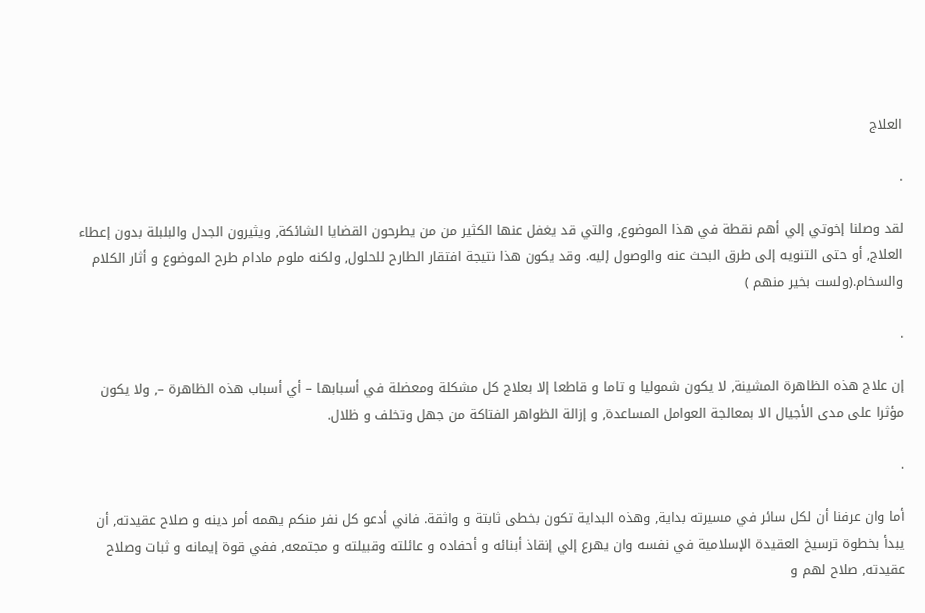العلاج

.

لقد وصلنا إخوتي إلي أهم نقطة في هذا الموضوع, والتي قد يغفل عنها الكثير من من يطرحون القضايا الشائكة, ويثيرون الجدل والبلبلة بدون إعطاء العلاج, أو حتى التنويه إلى طرق البحث عنه والوصول إليه. وقد يكون هذا نتيجة افتقار الطارح للحلول, ولكنه ملوم مادام طرح الموضوع و أثار الكلام والسخام.(ولست بخير منهم )

.

إن علاج هذه الظاهرة المشينة, لا يكون شموليا و تاما و قاطعا إلا بعلاج كل مشكلة ومعضلة في أسبابها – أي أسباب هذه الظاهرة –, ولا يكون مؤثرا على مدى الأجيال الا بمعالجة العوامل المساعدة, و إزالة الظواهر الفتاكة من جهل وتخلف و ظلال.

.

أما وان عرفنا أن لكل سائر في مسيرته بداية, وهذه البداية تكون بخطى ثابتة و واثقة. فاني أدعو كل نفر منكم يهمه أمر دينه و صلاح عقيدته, أن يبدأ بخطوة ترسيخ العقيدة الإسلامية في نفسه وان يهرع إلي إنقاذ أبنائه و أحفاده و عائلته وقبيلته و مجتمعه, ففي قوة إيمانه و ثبات وصلاح عقيدته, صلاح لهم و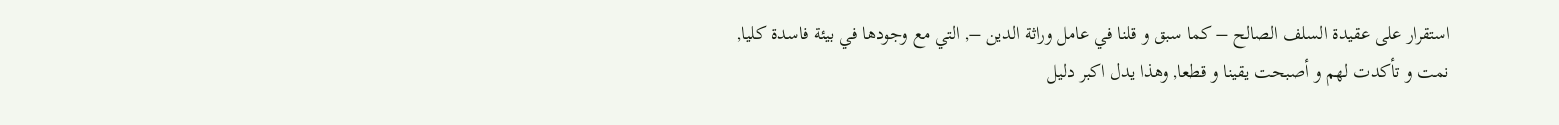استقرار على عقيدة السلف الصالح – كما سبق و قلنا في عامل وراثة الدين –, التي مع وجودها في بيئة فاسدة كليا, نمت و تأكدت لهم و أصبحت يقينا و قطعا, وهذا يدل اكبر دليل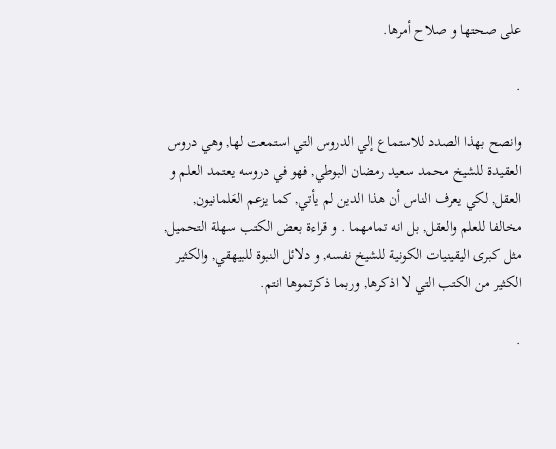على صحتها و صلاح أمرها.

.

وانصح بهذا الصدد للاستماع إلي الدروس التي استمعت لها, وهي دروس العقيدة للشيخ محمد سعيد رمضان البوطي, فهو في دروسه يعتمد العلم و العقل, لكي يعرف الناس أن هذا الدين لم يأتي, كما يزعم العَلمانيون, مخالفا للعلم والعقل, بل انه تمامهما . و قراءة بعض الكتب سهلة التحميل, مثل كبرى اليقينيات الكونية للشيخ نفسه, و دلائل النبوة للبيهقي, والكثير الكثير من الكتب التي لا اذكرها, وربما ذكرتموها انتم.

.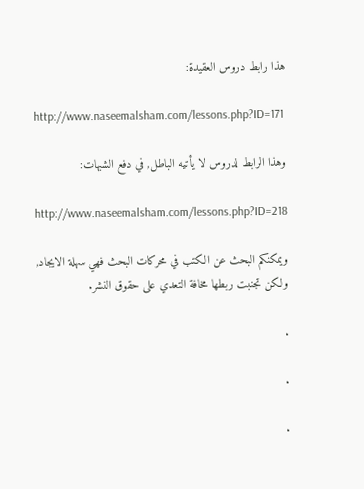هذا رابط دروس العقيدة:

http://www.naseemalsham.com/lessons.php?ID=171

وهذا الرابط لدروس لا يأتيه الباطل, في دفع الشبهات:

http://www.naseemalsham.com/lessons.php?ID=218

ويمكنكم البحث عن الكتب في محركات البحث فهي سهلة الايجاد, ولكن تجنبت ربطها مخافة التعدي على حقوق النشر.

.

.

.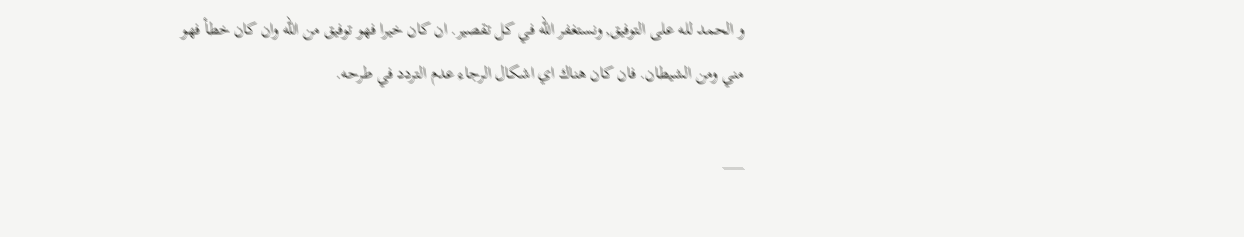و الحمد لله على التوفيق, ونستغفر الله في كل تقصير. ان كان خيرا فهو توفيق من الله وان كان خطأ فهو مني ومن الشيطان. فان كان هناك اي اشكال الرجاء عدم التردد في طرحه.

___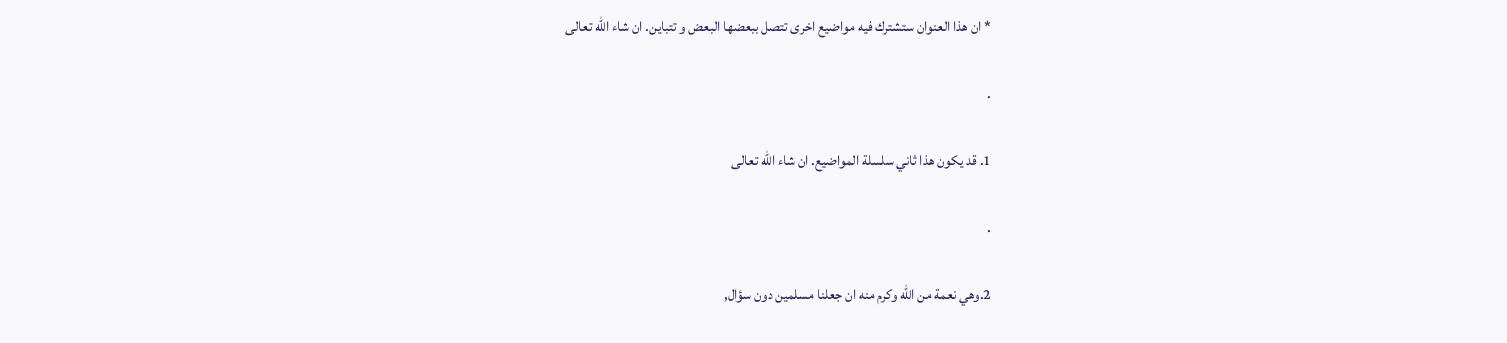* ان هذا العنوان ستشترك فيه مواضيع اخرى تتصل ببعضها البعض و تتباين. ان شاء الله تعالى

.

1. قد يكون هذا ثاني سلسلة المواضيع. ان شاء الله تعالى

.

2.وهي نعمة من الله وكرم منه ان جعلنا مسلمين دون سؤال,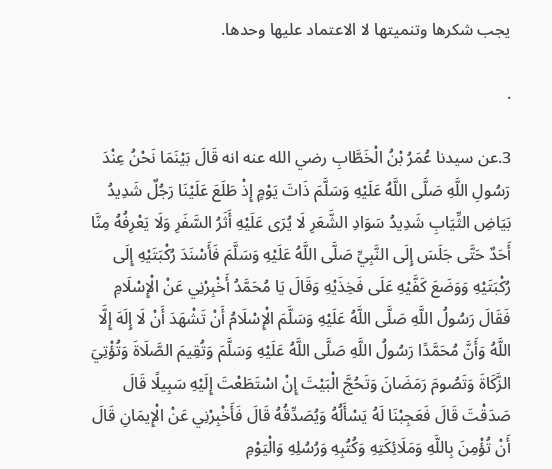يجب شكرها وتنميتها لا الاعتماد عليها وحدها.

.

3.عن سيدنا عُمَرُ بْنُ الْخَطَّابِ رضي الله عنه انه قَالَ بَيْنَمَا نَحْنُ عِنْدَ رَسُولِ اللَّهِ صَلَّى اللَّهُ عَلَيْهِ وَسَلَّمَ ذَاتَ يَوْمٍ إِذْ طَلَعَ عَلَيْنَا رَجُلٌ شَدِيدُ بَيَاضِ الثِّيَابِ شَدِيدُ سَوَادِ الشَّعَرِ لَا يُرَى عَلَيْهِ أَثَرُ السَّفَرِ وَلَا يَعْرِفُهُ مِنَّا أَحَدٌ حَتَّى جَلَسَ إِلَى النَّبِيِّ صَلَّى اللَّهُ عَلَيْهِ وَسَلَّمَ فَأَسْنَدَ رُكْبَتَيْهِ إِلَى رُكْبَتَيْهِ وَوَضَعَ كَفَّيْهِ عَلَى فَخِذَيْهِ وَقَالَ يَا مُحَمَّدُ أَخْبِرْنِي عَنْ الْإِسْلَامِ فَقَالَ رَسُولُ اللَّهِ صَلَّى اللَّهُ عَلَيْهِ وَسَلَّمَ الْإِسْلَامُ أَنْ تَشْهَدَ أَنْ لَا إِلَهَ إِلَّا اللَّهُ وَأَنَّ مُحَمَّدًا رَسُولُ اللَّهِ صَلَّى اللَّهُ عَلَيْهِ وَسَلَّمَ وَتُقِيمَ الصَّلَاةَ وَتُؤْتِيَ الزَّكَاةَ وَتَصُومَ رَمَضَانَ وَتَحُجَّ الْبَيْتَ إِنْ اسْتَطَعْتَ إِلَيْهِ سَبِيلًا قَالَ صَدَقْتَ قَالَ فَعَجِبْنَا لَهُ يَسْأَلُهُ وَيُصَدِّقُهُ قَالَ فَأَخْبِرْنِي عَنْ الْإِيمَانِ قَالَ أَنْ تُؤْمِنَ بِاللَّهِ وَمَلَائِكَتِهِ وَكُتُبِهِ وَرُسُلِهِ وَالْيَوْمِ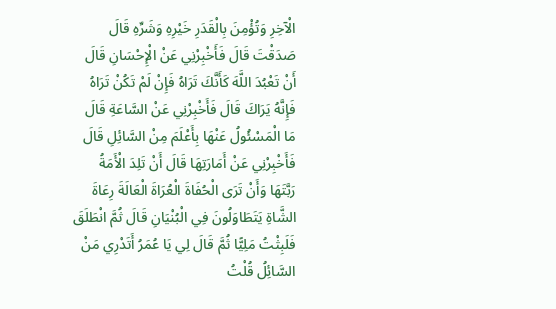الْآخِرِ وَتُؤْمِنَ بِالْقَدَرِ خَيْرِهِ وَشَرِّهِ قَالَ صَدَقْتَ قَالَ فَأَخْبِرْنِي عَنْ الْإِحْسَانِ قَالَ أَنْ تَعْبُدَ اللَّهَ كَأَنَّكَ تَرَاهُ فَإِنْ لَمْ تَكُنْ تَرَاهُ فَإِنَّهُ يَرَاكَ قَالَ فَأَخْبِرْنِي عَنْ السَّاعَةِ قَالَ مَا الْمَسْئُولُ عَنْهَا بِأَعْلَمَ مِنْ السَّائِلِ قَالَ فَأَخْبِرْنِي عَنْ أَمَارَتِهَا قَالَ أَنْ تَلِدَ الْأَمَةُ رَبَّتَهَا وَأَنْ تَرَى الْحُفَاةَ الْعُرَاةَ الْعَالَةَ رِعَاةَ الشَّاةِ يَتَطَاوَلُونَ فِي الْبُنْيَانِ قَالَ ثُمَّ انْطَلَقَ فَلَبِثْتُ مَلِيًّا ثُمَّ قَالَ لِي يَا عُمَرُ أَتَدْرِي مَنْ السَّائِلُ قُلْتُ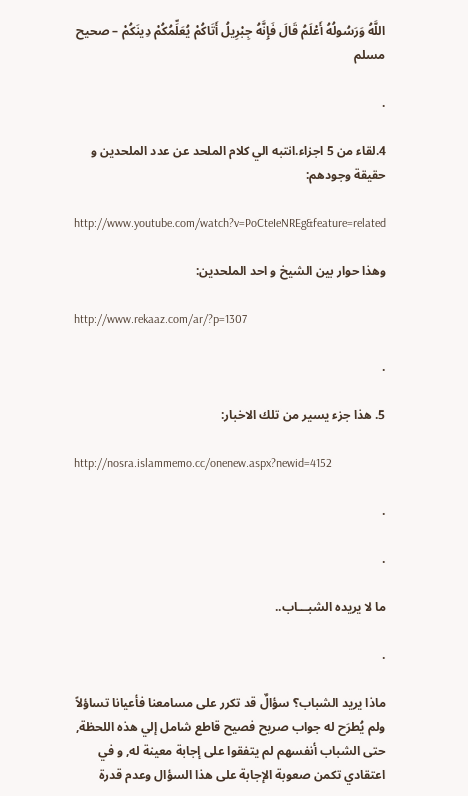اللَّهُ وَرَسُولُهُ أَعْلَمُ قَالَ فَإِنَّهُ جِبْرِيلُ أَتَاكُمْ يُعَلِّمُكُمْ دِينَكُمْ – صحيح مسلم

.

4.لقاء من 5 اجزاء.انتبه الي كلام الملحد عن عدد الملحدين و حقيقة وجودهم:

http://www.youtube.com/watch?v=PoCteIeNREg&feature=related

وهذا حوار بين الشيخ و احد الملحدين:

http://www.rekaaz.com/ar/?p=1307

.

5. هذا جزء يسير من تلك الاخبار:

http://nosra.islammemo.cc/onenew.aspx?newid=4152

.

.

ما لا يريده الشبـــاب..

.

ماذا يريد الشباب؟ سؤالٌ قد تكرر على مسامعنا فأعيانا تساؤلاً ولم يُطرَح له جواب صريح فصيح قاطع شامل إلي هذه اللحظة, حتى الشباب أنفسهم لم يتفقوا على إجابة معينة له, و في اعتقادي تكمن صعوبة الإجابة على هذا السؤال وعدم قدرة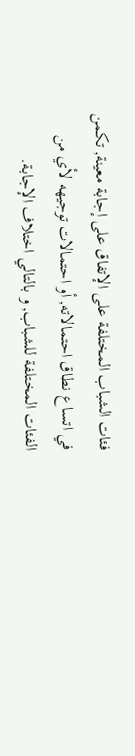فئات الشباب المختلفة على الإتفاق على إجابة معينة, تكمن في اتساع نطاق احتمالاته, أو احتمالات توجيهه لأي من الفئات المختلفة للشباب, و بالتالي اختلاف الإجابة.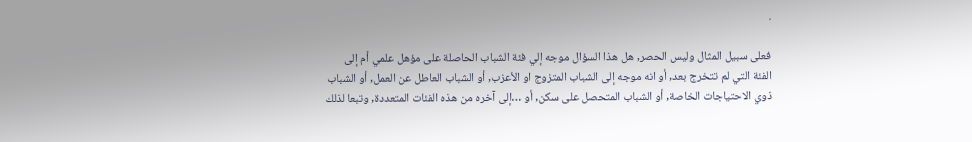.

فعلى سبيل المثال وليس الحصر, هل هذا السؤال موجه إلي فئة الشباب الحاصلة على مؤهل علمي أم إلى الفئة التي لم تتخرج بعد, أو انه موجه إلى الشباب المتزوج او الأعزب, أو الشباب العاطل عن العمل, أو الشباب ذوي الاحتياجات الخاصة, أو الشباب المتحصل على سكن, أو …إلى آخره من هذه الفئات المتعددة, وتبعا لذلك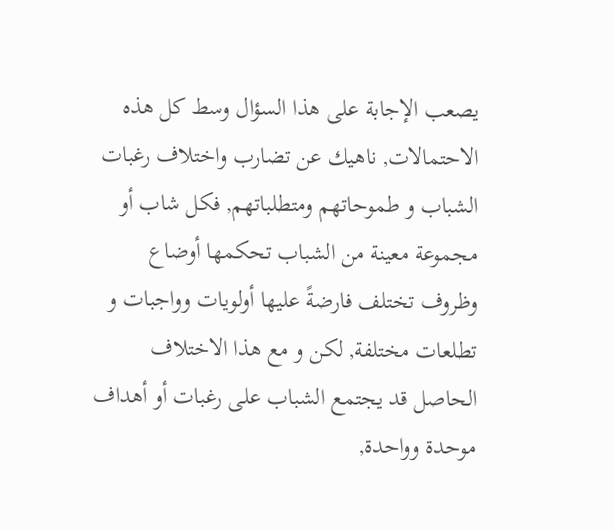يصعب الإجابة على هذا السؤال وسط كل هذه الاحتمالات, ناهيك عن تضارب واختلاف رغبات الشباب و طموحاتهم ومتطلباتهم, فكل شاب أو مجموعة معينة من الشباب تحكمها أوضاع وظروف تختلف فارضةً عليها أولويات وواجبات و تطلعات مختلفة, لكن و مع هذا الاختلاف الحاصل قد يجتمع الشباب على رغبات أو أهداف موحدة وواحدة,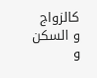كالزواج و السكن و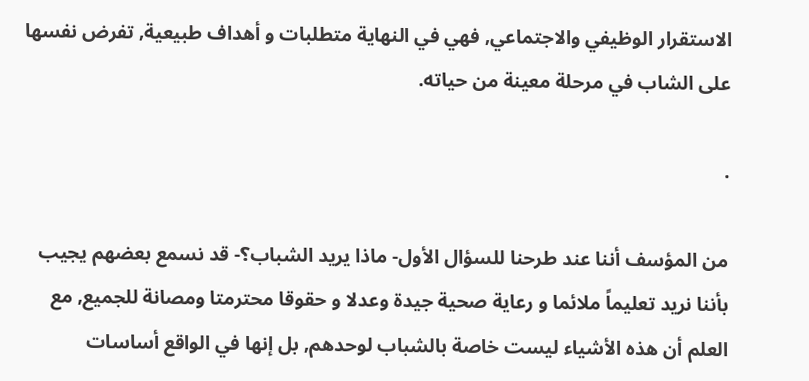الاستقرار الوظيفي والاجتماعي, فهي في النهاية متطلبات و أهداف طبيعية, تفرض نفسها على الشاب في مرحلة معينة من حياته.

.

من المؤسف أننا عند طرحنا للسؤال الأول- ماذا يريد الشباب؟- قد نسمع بعضهم يجيب بأننا نريد تعليماً ملائما و رعاية صحية جيدة وعدلا و حقوقا محترمتا ومصانة للجميع, مع العلم أن هذه الأشياء ليست خاصة بالشباب لوحدهم, بل إنها في الواقع أساسات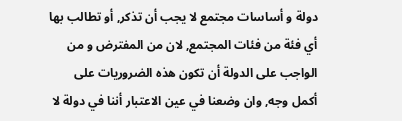دولة و أساسات مجتمع لا يجب أن تذكر, أو تطالب بها أي فئة من فئات المجتمع, لان من المفترض و من الواجب على الدولة أن تكون هذه الضروريات على أكمل وجه, وان وضعنا في عين الاعتبار أننا في دولة لا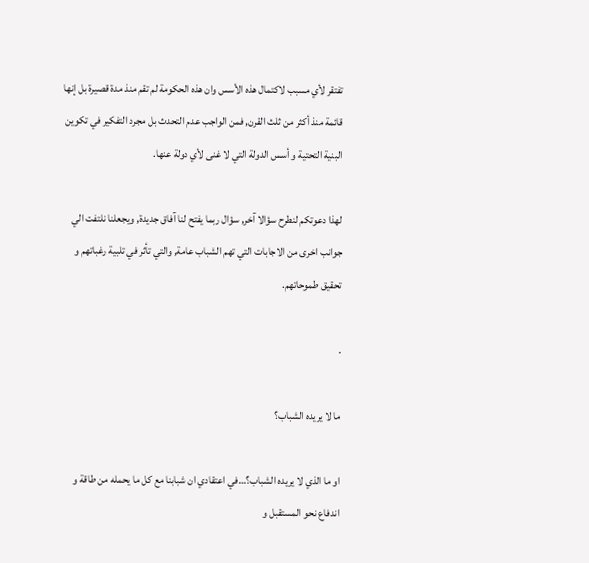تفتقر لأي مسبب لاكتمال هذه الأسس وان هذه الحكومة لم تقم منذ مدة قصيرة بل إنها قائمة منذ أكثر من ثلث القرن, فمن الواجب عدم التحدث بل مجرد التفكير في تكوين البنية التحتية و أسس الدولة التي لا غنى لأي دولة عنها.

لهذا دعوتكم لنطرح سؤالا آخر, سؤال ربما يفتح لنا آفاق جديدة, ويجعلنا نلتفت الي جوانب اخرى من الاجابات التي تهم الشباب عامة, والتي تأثر في تلبية رغباتهم و تحقيق طموحاتهم.

.

ما لا يريده الشباب؟

او ما الذي لا يريده الشباب؟…في اعتقادي ان شبابنا مع كل ما يحمله من طاقة و اندفاع نحو المستقبل و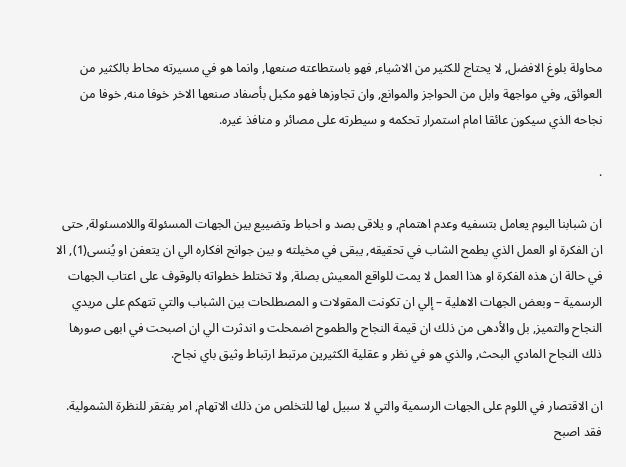محاولة بلوغ الافضل, لا يحتاج للكثير من الاشياء, فهو باستطاعته صنعها, وانما هو في مسيرته محاط بالكثير من العوائق, وفي مواجهة وابل من الحواجز والموانع, وان تجاوزها فهو مكبل بأصفاد صنعها الاخر خوفا منه, خوفا من نجاحه الذي سيكون عائقا امام استمرار تحكمه و سيطرته على مصائر و منافذ غيره.

.

ان شبابنا اليوم يعامل بتسفيه وعدم اهتمام, و يلاقى بصد و احباط وتضييع بين الجهات المسئولة واللامسئولة, حتى ان الفكرة او العمل الذي يطمح الشاب في تحقيقه, يبقى في مخيلته و بين جوانح افكاره الي ان يتعفن او يُنسى(1), الا في حالة ان هذه الفكرة او هذا العمل لا يمت للواقع المعيش بصلة, ولا تختلط خطواته بالوقوف على اعتاب الجهات الرسمية – وبعض الجهات الاهلية – إلي ان تكونت المقولات و المصطلحات بين الشباب والتي تتهكم على مريدي النجاح والتميز, بل والأدهى من ذلك ان قيمة النجاح والطموح اضمحلت و اندثرت الي ان اصبحت في ابهى صورها ذلك النجاح المادي البحث, والذي هو في نظر و عقلية الكثيرين مرتبط ارتباط وثيق باي نجاح.

ان الاقتصار في اللوم على الجهات الرسمية والتي لا سبيل لها للتخلص من ذلك الاتهام, امر يفتقر للنظرة الشمولية. فقد اصبح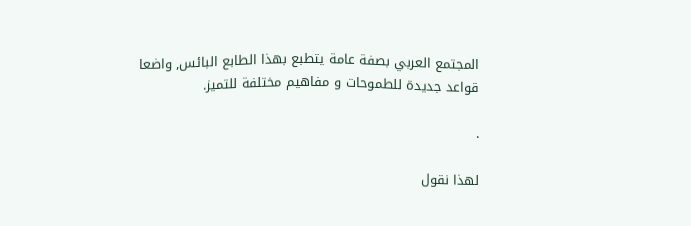المجتمع العربي بصفة عامة يتطبع بهذا الطابع البائس, واضعا قواعد جديدة للطموحات و مفاهيم مختلفة للتميز.

.

لهذا نقول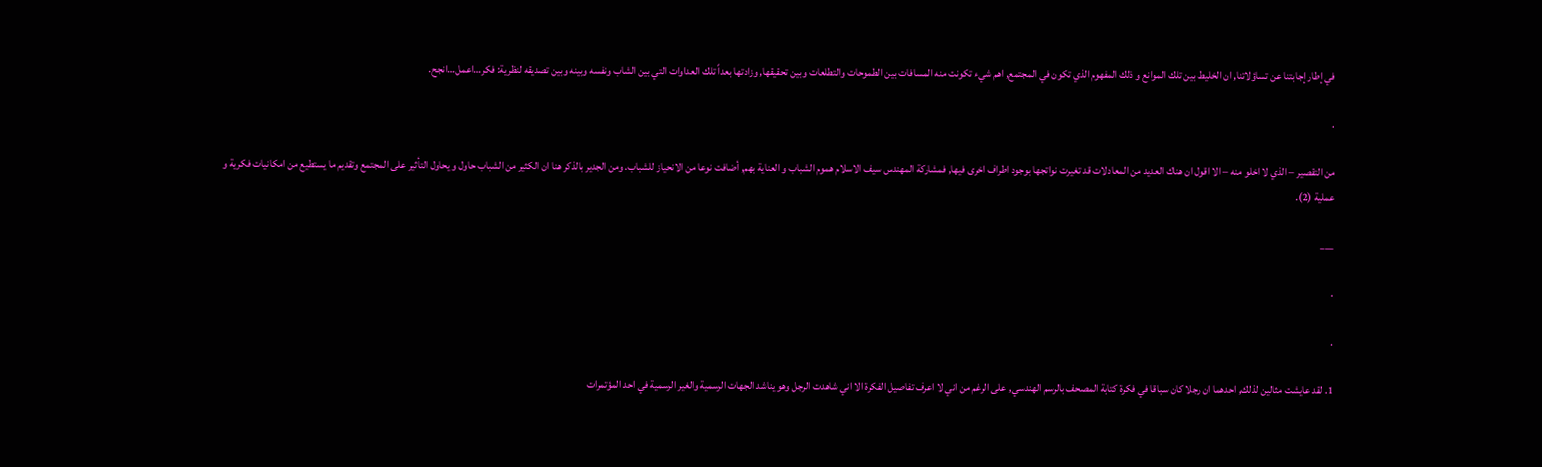في إطار إجابتنا عن تساؤلاتنا, ان الخليط بين تلك الموانع و ذلك المفهوم الذي تكون في المجتمع, اهم شيء تكونت منه المسافات بين الطموحات والتطلعات وبين تحقيقها, وزادتها بعداً تلك العداوات التي بين الشاب ونفسه وبينه وبين تصديقه لنظرية: فكر…اعمل…انجح.

.

من التقصير – الذي لا اخلو منه – الا اقول ان هناك العديد من المعادلات قد تغيرت نواتجها بوجود اطراف اخرى فيها, فمشاركة المهندس سيف الاسلام هموم الشباب و العناية بهم, أضافت نوعا من الانحياز للشباب. ومن الجدير بالذكر هنا ان الكثير من الشباب حاول و يحاول التأثير على المجتمع وتقديم ما يستطيع من امكانيات فكرية و عملية (2).

___

.

.

1. لقد عايشت مثالين لذلك, احدهما ان رجلا كان سباقا في فكرة كتابة المصحف بالرسم الهندسي, على الرغم من اني لا اعرف تفاصيل الفكرة الا اني شاهدت الرجل وهو يناشد الجهات الرسمية والغير الرسمية في احد المؤتمرات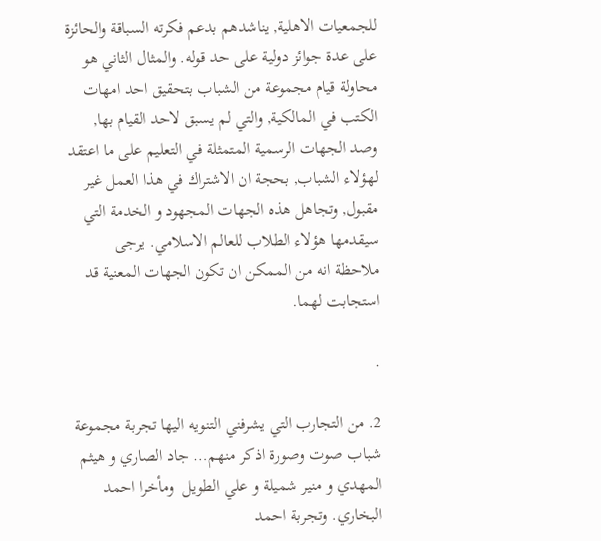للجمعيات الاهلية, يناشدهم بدعم فكرته السباقة والحائزة على عدة جوائز دولية على حد قوله. والمثال الثاني هو محاولة قيام مجموعة من الشباب بتحقيق احد امهات الكتب في المالكية, والتي لم يسبق لاحد القيام بها, وصد الجهات الرسمية المتمثلة في التعليم على ما اعتقد لهؤلاء الشباب, بحجة ان الاشتراك في هذا العمل غير مقبول, وتجاهل هذه الجهات المجهود و الخدمة التي سيقدمها هؤلاء الطلاب للعالم الاسلامي. يرجى ملاحظة انه من الممكن ان تكون الجهات المعنية قد استجابت لهما.

.

2. من التجارب التي يشرفني التنويه اليها تجربة مجموعة شباب صوت وصورة اذكر منهم… جاد الصاري و هيثم المهدي و منير شميلة و علي الطويل  ومأخرا احمد البخاري. وتجربة احمد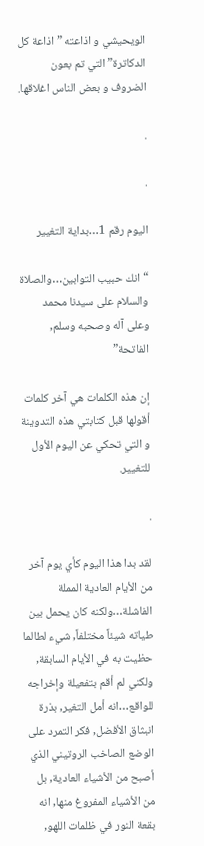الويحيشي و اذاعته ” اذاعة كل الدكاترة” التي تم بعون الضروف و بعض الناس اغلاقها.

.

.

اليوم رقم 1…بداية التغيير

“انك حبيب التوابين…والصلاة والسلام على سيدنا محمد وعلى آله وصحبه وسلم, الفاتحة”

إن هذه الكلمات هي آخر كلمات أقولها قبل كتابتي هذه التدوينة و التي تحكي عن اليوم الأول للتغيير.

.

لقد بدا هذا اليوم كأي يوم آخر من الأيام العادية المملة الفاشلة…ولكنه كان يحمل بين طياته شيئاً مختلفاً, شيء لطالما حظيت به في الأيام السابقة, ولكني لم أقم بتفعيلة وإخراجه للواقع…انه أمل التغير, بذرة انبثاق الأفضل, فكر التمرد على الوضع الصاخب الروتيني الذي أصبح من الأشياء العادية, بل من الأشياء المفروغ منها, انه بقعة النور في ظلمات اللهو,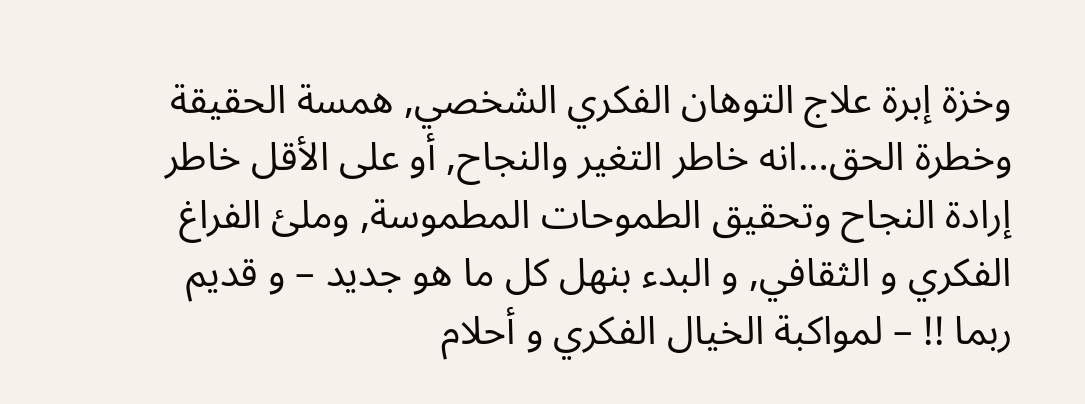وخزة إبرة علاج التوهان الفكري الشخصي, همسة الحقيقة وخطرة الحق…انه خاطر التغير والنجاح, أو على الأقل خاطر إرادة النجاح وتحقيق الطموحات المطموسة, وملئ الفراغ الفكري و الثقافي, و البدء بنهل كل ما هو جديد – و قديم ربما !! – لمواكبة الخيال الفكري و أحلام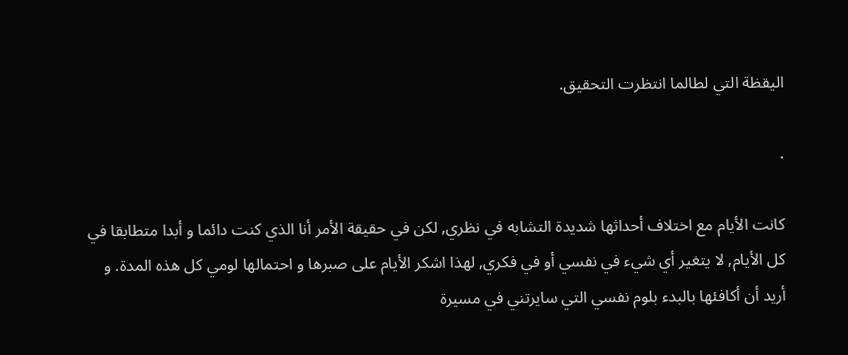اليقظة التي لطالما انتظرت التحقيق.

.

كانت الأيام مع اختلاف أحداثها شديدة التشابه في نظري, لكن في حقيقة الأمر أنا الذي كنت دائما و أبدا متطابقا في كل الأيام, لا يتغير أي شيء في نفسي أو في فكري, لهذا اشكر الأيام على صبرها و احتمالها لومي كل هذه المدة. و أريد أن أكافئها بالبدء بلوم نفسي التي سايرتني في مسيرة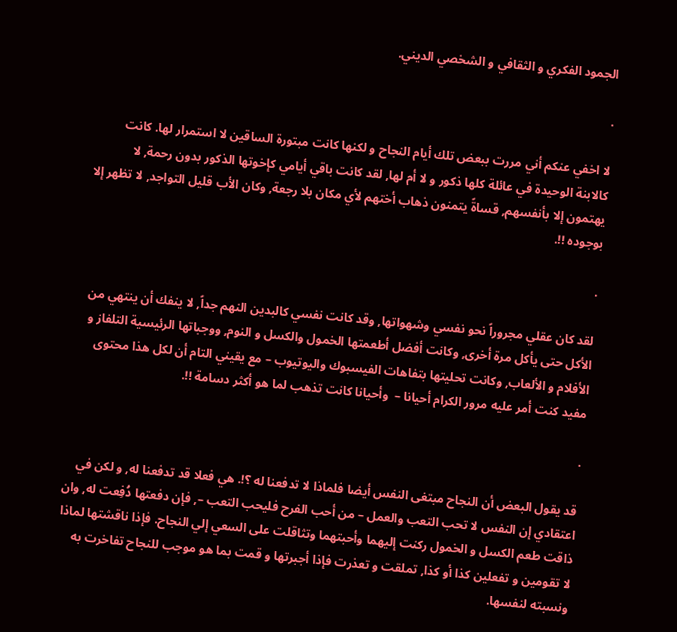الجمود الفكري و الثقافي و الشخصي الديني.

.

لا اخفي عنكم أني مررت ببعض تلك أيام النجاح و لكنها كانت مبتورة الساقين لا استمرار لها. كانت كالابنة الوحيدة في عائلة كلها ذكور و لا أم لها, لقد كانت باقي أيامي كإخوتها الذكور بدون رحمة, لا يهتمون إلا بأنفسهم, قساةً يتمنون ذهاب أختهم لأي مكان بلا رجعة, وكان الأب قليل التواجد, لا تظهر إلا بوجوده !!.

.

لقد كان عقلي مجروراً نحو نفسي وشهواتها, وقد كانت نفسي كالبدين النهم جداً, لا ينفك أن ينتهي من الأكل حتى يأكل مرة أخرى, وكانت أفضل أطعمتها الخمول والكسل و النوم, ووجباتها الرئيسية التلفاز و الأفلام و الألعاب, وكانت تحليتها بتفاهات الفيسبوك واليوتيوب – مع يقيني التام أن لكل هذا محتوى مفيد كنت أمر عليه مرور الكرام أحيانا –  وأحيانا كانت تذهب لما هو أكثر دسامة !!.

.

قد يقول البعض أن النجاح مبتغى النفس أيضا فلماذا لا تدفعنا له ؟!. هي فعلا قد تدفعنا له, و لكن في اعتقادي إن النفس لا تحب التعب والعمل – من أحب الفرح فليحب التعب –, فإن دفعتها دُفِعت له, وان ذاقت طعم الكسل و الخمول ركنت إليهما وأحبتهما وتثاقلت على السعي إلي النجاح. فإذا ناقشتها لماذا لا تقومين و تفعلين كذا أو كذا, تملقت و تعذرت فإذا أجبرتها و قمت بما هو موجب للنجاح تفاخرت به ونسبته لنفسها.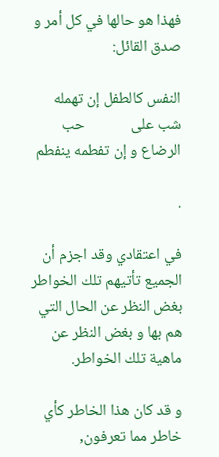فهذا هو حالها في كل أمر و صدق القائل:

النفس كالطفل إن تهمله شب على             حب الرضاع و إن تفطمه ينفطم

.

في اعتقادي وقد اجزم أن الجميع تأتيهم تلك الخواطر بغض النظر عن الحال التي هم بها و بغض النظر عن ماهية تلك الخواطر.

و قد كان هذا الخاطر كأي خاطر مما تعرفون,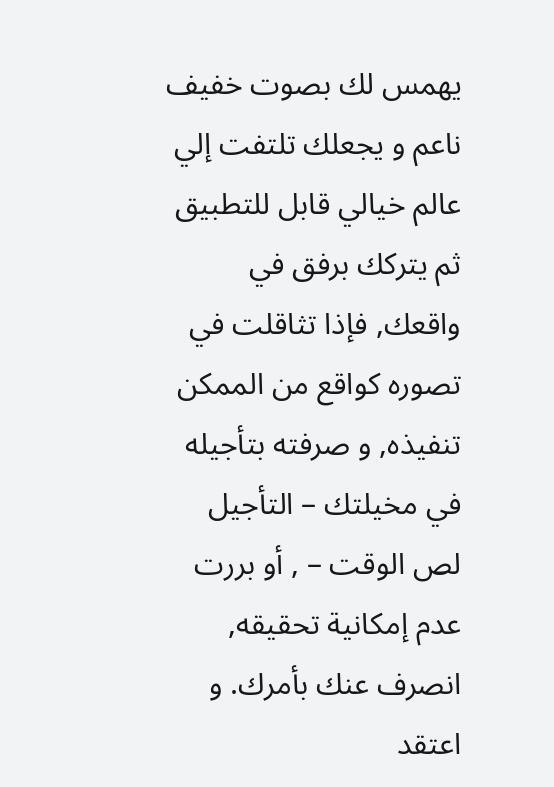يهمس لك بصوت خفيف ناعم و يجعلك تلتفت إلي عالم خيالي قابل للتطبيق ثم يتركك برفق في واقعك, فإذا تثاقلت في تصوره كواقع من الممكن تنفيذه, و صرفته بتأجيله في مخيلتك – التأجيل لص الوقت – , أو بررت عدم إمكانية تحقيقه, انصرف عنك بأمرك. و اعتقد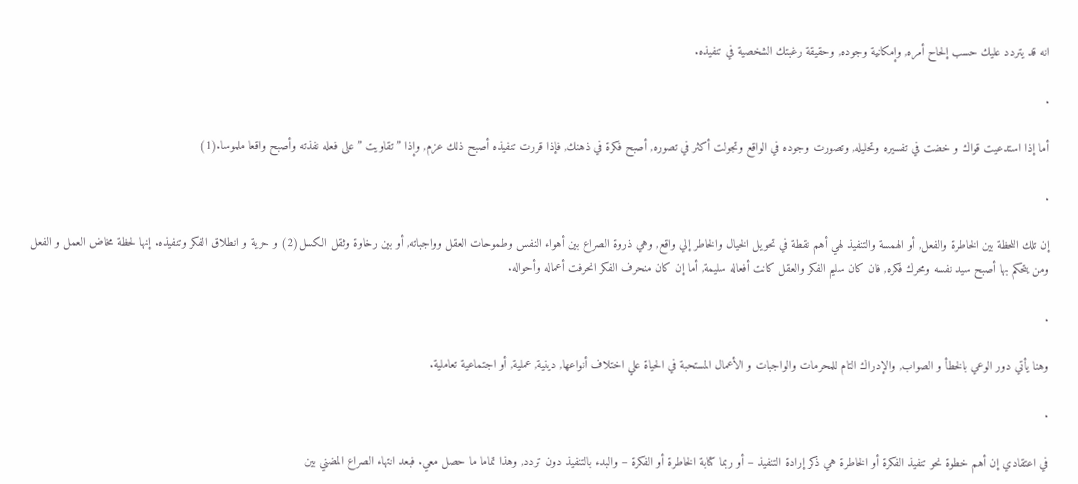انه قد يتردد عليك حسب إلحاح أمره, وإمكانية وجوده, وحقيقة رغبتك الشخصية في تنفيذه.

.

أما إذا استدعيت قواك و خضت في تفسيره وتحليله, وتصورت وجوده في الواقع وتجولت أكثر في تصوره, أصبح فكرة في ذهنك, فإذا قررت تنفيذه أصبح ذلك عزم, وإذا ” تقاويت ” على فعله نفذته وأصبح واقعا ملموسا.(1)

.

إن تلك اللحظة بين الخاطرة والفعل, أو الهمسة والتنفيذ لهي أهم نقطة في تحويل الخيال والخاطر إلي واقع, وهي ذروة الصراع بين أهواء النفس وطموحات العقل وواجباته, أو بين رخاوة وثقل الكسل(2) و حرية و انطلاق الفكر وتنفيذه. إنها لحظة مخاض العمل و الفعل ومن يتحكم بها أصبح سيد نفسه ومحرك فكره, فان كان سليم الفكر والعقل كانت أفعاله سليمة, أما إن كان منحرف الفكر انحرفت أعماله وأحواله.

.

وهنا يأتي دور الوعي بالخطأ و الصواب, والإدراك التام للمحرمات والواجبات و الأعمال المستحبة في الحياة علي اختلاف أنواعها, دينية, عملية, أو اجتماعية تعاملية.

.

في اعتقادي إن أهم خطوة نحو تنفيذ الفكرة أو الخاطرة هي ذكر إرادة التنفيذ – أو ربما كتابة الخاطرة أو الفكرة – والبدء بالتنفيذ دون تردد, وهذا تماما ما حصل معي. فبعد انتهاء الصراع المضني بين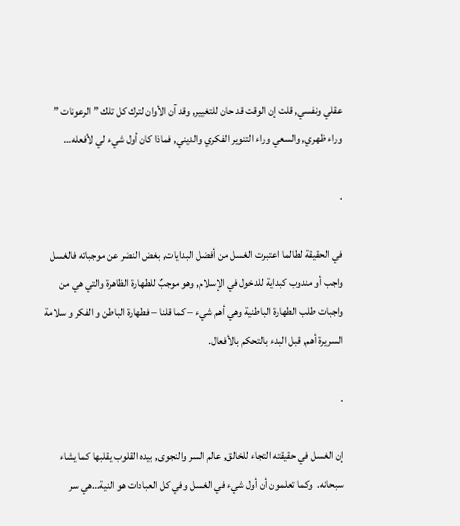عقلي ونفسي, قلت إن الوقت قد حان للتغيير, وقد آن الأوان لترك كل تلك ” الرعونات ” وراء ظهري, والسعي وراء التنوير الفكري والديني, فماذا كان أول شيء لي لأفعله…

.

في الحقيقة لطالما اعتبرت الغسل من أفضل البدايات, بغض النضر عن موجباته فالغسل واجب أو مندوب كبداية للدخول في الإسلام, وهو موجبٌ للطهارة الظاهرة والتي هي من واجبات طلب الطهارة الباطنية وهي أهم شيء – كما قلنا – فطهارة الباطن و الفكر و سلامة السريرة أهم, قبل البدء بالتحكم بالأفعال.

.

إن الغسل في حقيقته التجاء للخالق, عالم السر والنجوى, بيده القلوب يقلبها كما يشاء سبحانه.  وكما تعلمون أن أول شيء في الغسل وفي كل العبادات هو النية…هي سر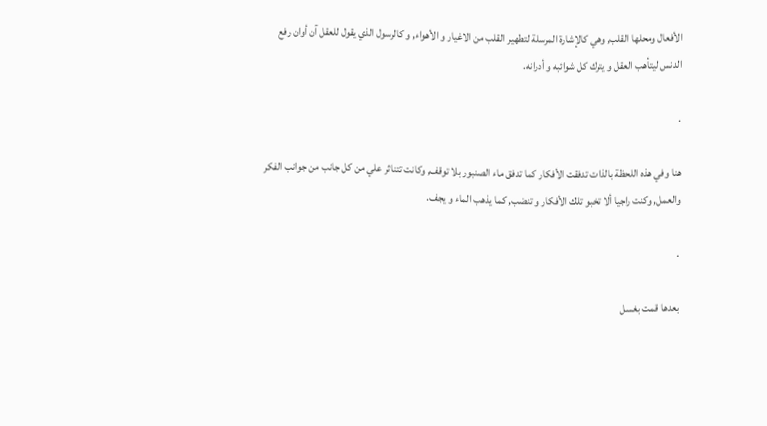الأفعال ومحلها القلب, وهي كالإشارة المرسلة لتطهير القلب من الاغيار و الأهواء, و كالرسول الذي يقول للعقل آن أوان رفع الدنس ليتأهب العقل و يترك كل شوائبه و أدرانه.

.

هنا وفي هذه اللحظة بالذات تدفقت الأفكار كما تدفق ماء الصنبور بلا توقف, وكانت تتناثر علي من كل جانب من جوانب الفكر والعمل, وكنت راجيا ألا تخبو تلك الأفكار و تنضب, كما يذهب الماء و يجف.

.

بعدها قمت بغسل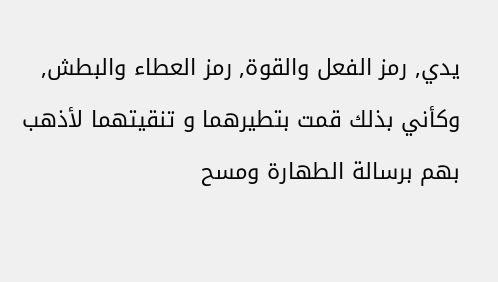يدي, رمز الفعل والقوة, رمز العطاء والبطش, وكأني بذلك قمت بتطيرهما و تنقيتهما لأذهب بهم برسالة الطهارة ومسح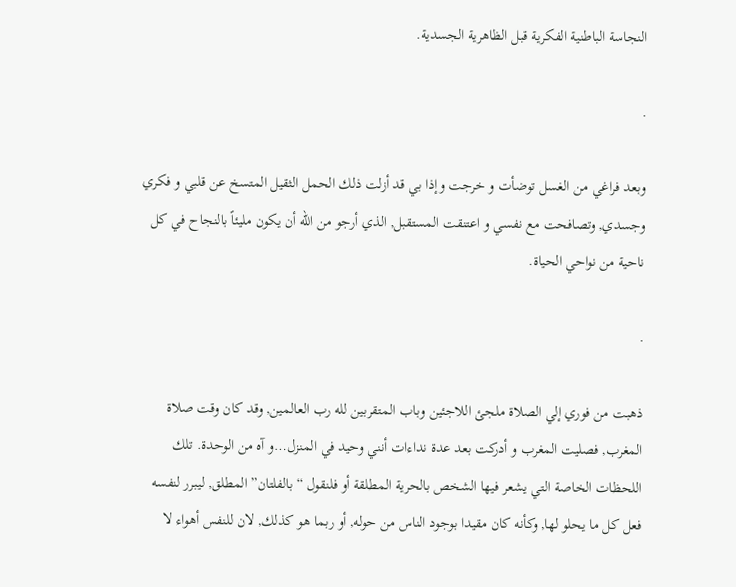النجاسة الباطنية الفكرية قبل الظاهرية الجسدية.

.

وبعد فراغي من الغسل توضأت و خرجت وإذا بي قد أزلت ذلك الحمل الثقيل المتسخ عن قلبي و فكري وجسدي, وتصافحت مع نفسي و اعتنقت المستقبل, الذي أرجو من الله أن يكون مليئاً بالنجاح في كل ناحية من نواحي الحياة.

.

ذهبت من فوري إلي الصلاة ملجئ اللاجئين وباب المتقربين لله رب العالمين, وقد كان وقت صلاة المغرب, فصليت المغرب و أدركت بعد عدة نداءات أنني وحيد في المنزل…و آه من الوحدة. تلك اللحظات الخاصة التي يشعر فيها الشخص بالحرية المطلقة أو فلنقول “بالفلتان” المطلق, ليبرر لنفسه فعل كل ما يحلو لها, وكأنه كان مقيدا بوجود الناس من حوله, أو ربما هو كذلك, لان للنفس أهواء لا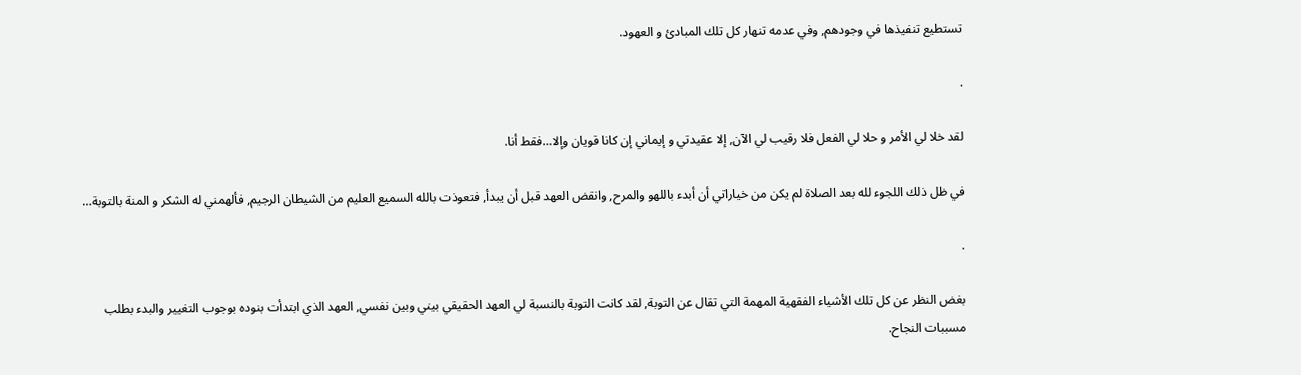تستطيع تنفيذها في وجودهم, وفي عدمه تنهار كل تلك المبادئ و العهود.

.

لقد خلا لي الأمر و حلا لي الفعل فلا رقيب لي الآن, إلا عقيدتي و إيماني إن كانا قويان وإلا…فقط أنا.

في ظل ذلك اللجوء لله بعد الصلاة لم يكن من خياراتي أن أبدء باللهو والمرح, وانقض العهد قبل أن يبدأ, فتعوذت بالله السميع العليم من الشيطان الرجيم, فألهمني له الشكر و المنة بالتوبة…

.

بغض النظر عن كل تلك الأشياء الفقهية المهمة التي تقال عن التوبة, لقد كانت التوبة بالنسبة لي العهد الحقيقي بيني وبين نفسي, العهد الذي ابتدأت بنوده بوجوب التغيير والبدء بطلب مسببات النجاح.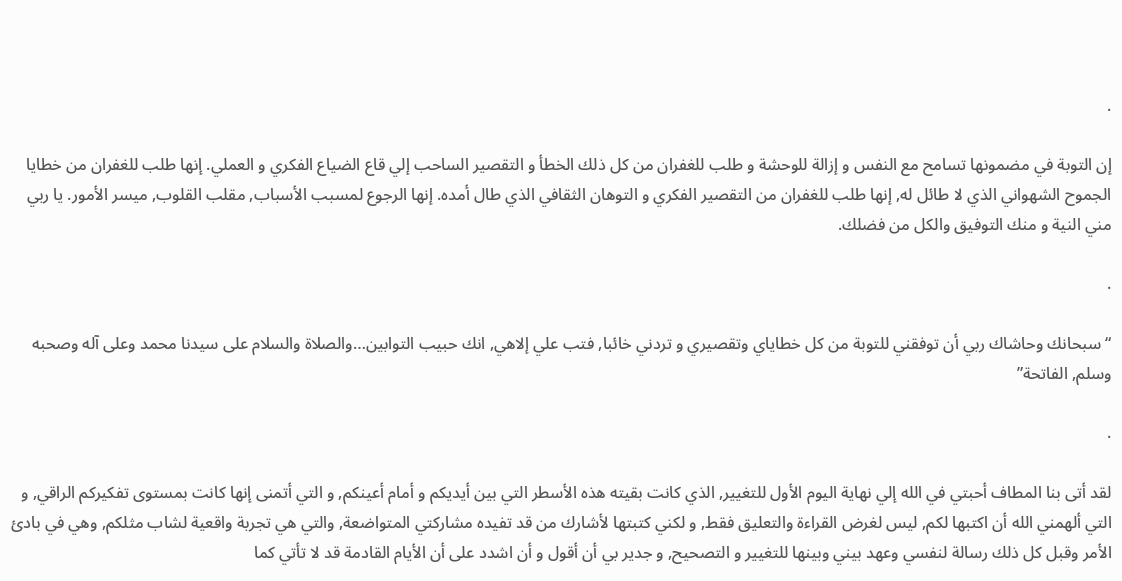.

إن التوبة في مضمونها تسامح مع النفس و إزالة للوحشة و طلب للغفران من كل ذلك الخطأ و التقصير الساحب إلي قاع الضياع الفكري و العملي. إنها طلب للغفران من خطايا الجموح الشهواني الذي لا طائل له, إنها طلب للغفران من التقصير الفكري و التوهان الثقافي الذي طال أمده. إنها الرجوع لمسبب الأسباب, مقلب القلوب, ميسر الأمور. يا ربي مني النية و منك التوفيق والكل من فضلك.

.

“سبحانك وحاشاك ربي أن توفقني للتوبة من كل خطاياي وتقصيري و تردني خائبا, فتب علي إلاهي, انك حبيب التوابين…والصلاة والسلام على سيدنا محمد وعلى آله وصحبه وسلم, الفاتحة”

.

لقد أتى بنا المطاف أحبتي في الله إلي نهاية اليوم الأول للتغيير, الذي كانت بقيته هذه الأسطر التي بين أيديكم و أمام أعينكم, و التي أتمنى إنها كانت بمستوى تفكيركم الراقي, و التي ألهمني الله أن اكتبها لكم, ليس لغرض القراءة والتعليق فقط, و لكني كتبتها لأشارك من قد تفيده مشاركتي المتواضعة, والتي هي تجربة واقعية لشاب مثلكم, وهي في بادئ الأمر وقبل كل ذلك رسالة لنفسي وعهد بيني وبينها للتغيير و التصحيح, و جدير بي أن أقول و أن اشدد على أن الأيام القادمة قد لا تأتي كما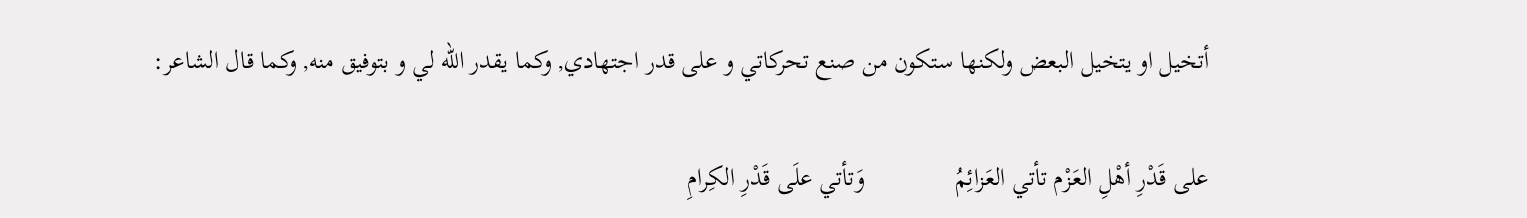أتخيل او يتخيل البعض ولكنها ستكون من صنع تحركاتي و على قدر اجتهادي, وكما يقدر الله لي و بتوفيق منه, وكما قال الشاعر:

على قَدْرِ أهْلِ العَزْم تأتي العَزائِمُ              وَتأتي علَى قَدْرِ الكِرامِ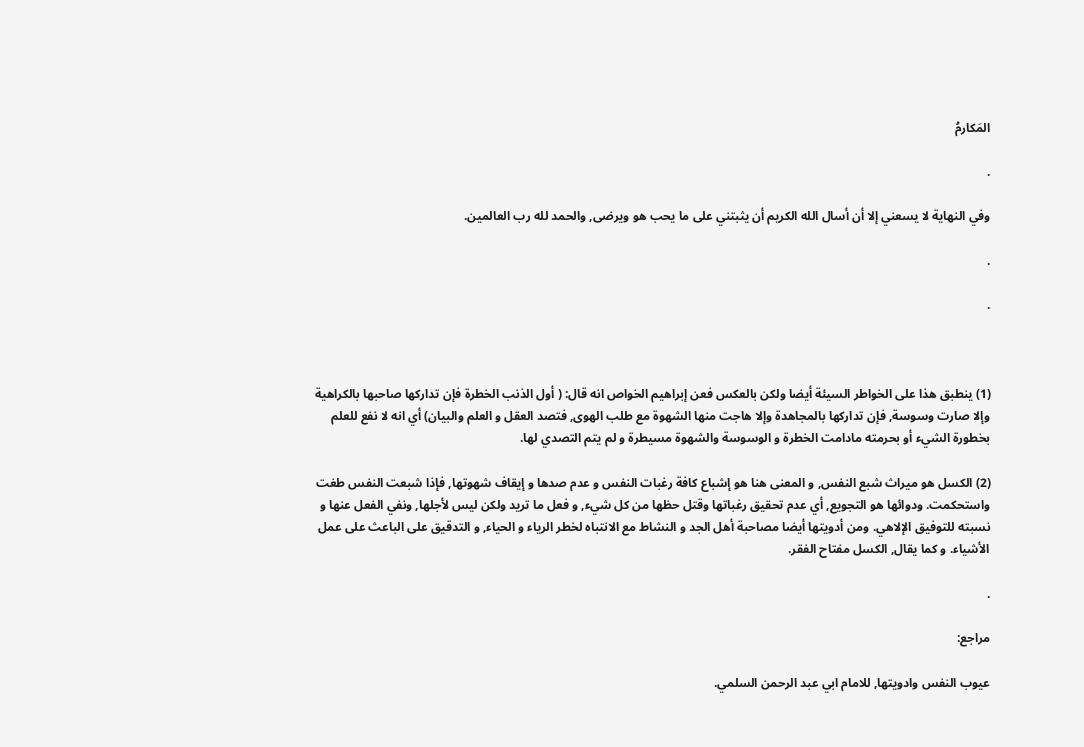المَكارمُ

.

وفي النهاية لا يسعني إلا أن أسال الله الكريم أن يثبتني على ما يحب هو ويرضى, والحمد لله رب العالمين.

.

.



(1) ينطبق هذا على الخواطر السيئة أيضا ولكن بالعكس فعن إبراهيم الخواص انه قال: ( أول الذنب الخطرة فإن تداركها صاحبها بالكراهية وإلا صارت وسوسة, فإن تداركها بالمجاهدة وإلا هاجت منها الشهوة مع طلب الهوى, فتصد العقل و العلم والبيان) أي انه لا نفع للعلم بخطورة الشيء أو بحرمته مادامت الخطرة و الوسوسة والشهوة مسيطرة و لم يتم التصدي لها.

(2) الكسل هو ميراث شبع النفس, و المعنى هنا هو إشباع كافة رغبات النفس و عدم صدها و إيقاف شهوتها, فإذا شبعت النفس طغت واستحكمت. ودوائها هو التجويع, أي عدم تحقيق رغباتها وقتل حظها من كل شيء, و فعل ما تريد ولكن ليس لأجلها, ونفي الفعل عنها و نسبته للتوفيق الإلاهي. ومن أدويتها أيضا مصاحبة أهل الجد و النشاط مع الانتباه لخطر الرياء و الحياء, و التدقيق على الباعث على عمل الأشياء. و كما يقال, الكسل مفتاح الفقر.

.

مراجع:

عيوب النفس وادويتها, للامام ابي عبد الرحمن السلمي.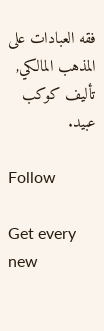فقه العبادات على المذهب المالكي, تأليف كوكب عبيد.

Follow

Get every new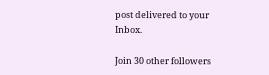post delivered to your Inbox.

Join 30 other followers